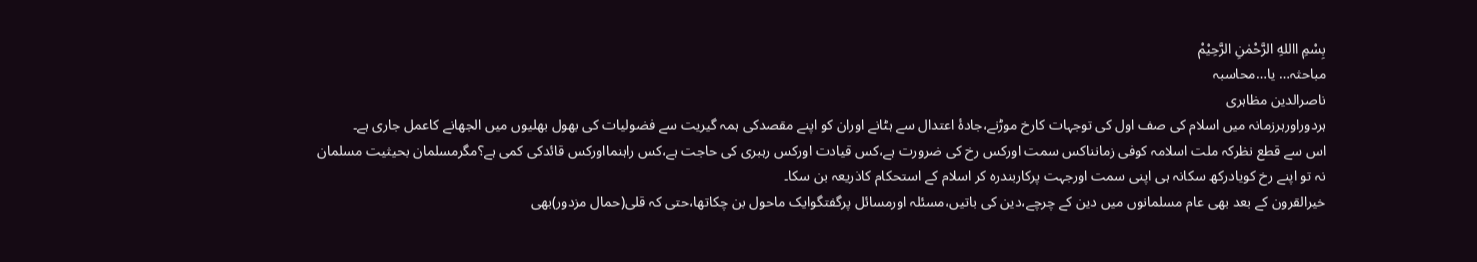بِسْمِ االلهِ الرَّحْمٰنِ الرَّحِیْمْ
مباحثہ… یا…محاسبہ
ناصرالدین مظاہری
ہردوراورہرزمانہ میں اسلام کی صف اول کی توجہات کارخ موڑنے،جادۂ اعتدال سے ہٹانے اوران کو اپنے مقصدکی ہمہ گیریت سے فضولیات کی بھول بھلیوں میں الجھانے کاعمل جاری ہے۔
اس سے قطع نظرکہ ملت اسلامہ کوفی زمانناکس سمت اورکس رخ کی ضرورت ہے،کس قیادت اورکس رہبری کی حاجت ہے،کس راہنمااورکس قائدکی کمی ہے؟مگرمسلمان بحیثیت مسلمان نہ تو اپنے رخ کویادرکھ سکانہ ہی اپنی سمت اورجہت پرکاربندرہ کر اسلام کے استحکام کاذریعہ بن سکا۔
خیرالقرون کے بعد بھی عام مسلمانوں میں دین کے چرچے،دین کی باتیں،مسئلہ اورمسائل پرگفتگوایک ماحول بن چکاتھا،حتی کہ قلی(حمال مزدور)بھی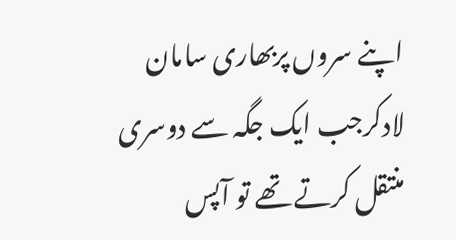اپنے سروں پربھاری سامان لادکرجب ایک جگہ سے دوسری منتقل کرتے تھے تو آپس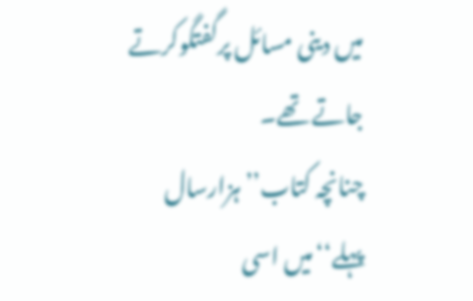میں دینی مسائل پرگفتگوکرتے جاتے تھے۔
چنانچہ کتاب’’ ہزارسال پہلے‘‘میں اسی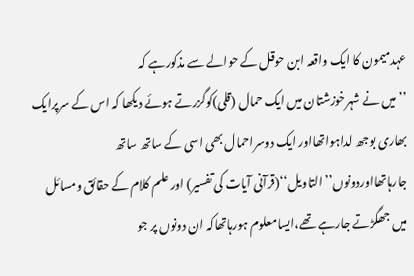عہدمیمون کا ایک واقعہ ابن حوقل کے حوالے سے مذکورہے کہ
’’میں نے شہرخوزشتان میں ایک حمال (قلی)کوگزرتے ہوئے دیکھا کہ اس کے سرپرایک بھاری بوجھ لداہواتھااور ایک دوسراحمال بھی اسی کے ساتھ ساتھ جارہاتھااوردونوں’’التاویل‘‘(قرآنی آیات کی تفسیر) اور علم کلام کے حقائق ومسائل میں جھگڑتے جارہے تھے،ایسامعلوم ہورہاتھاکہ ان دونوں پر جو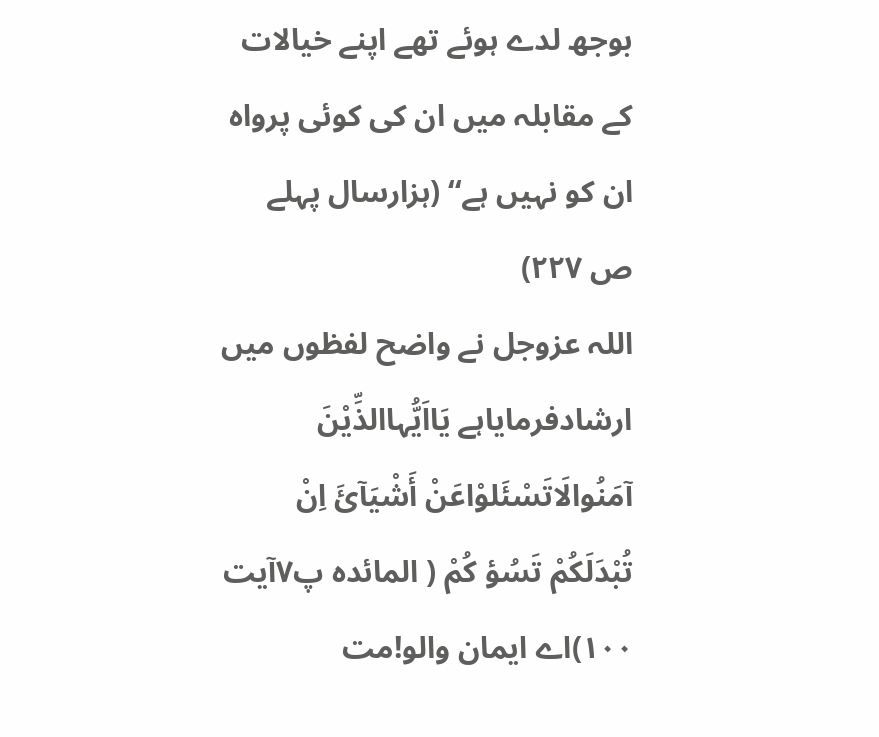بوجھ لدے ہوئے تھے اپنے خیالات کے مقابلہ میں ان کی کوئی پرواہ ان کو نہیں ہے‘‘ (ہزارسال پہلے ص ۲۲۷)
اللہ عزوجل نے واضح لفظوں میں ارشادفرمایاہے یَااَیُّہاالذِّیْنَ آمَنُوالَاتَسْئَلوْاعَنْ أَشْیَآئَ اِنْ تُبْدَلَکُمْ تَسُؤ کُمْ ( المائدہ پ۷آیت ۱۰۰)اے ایمان والو!مت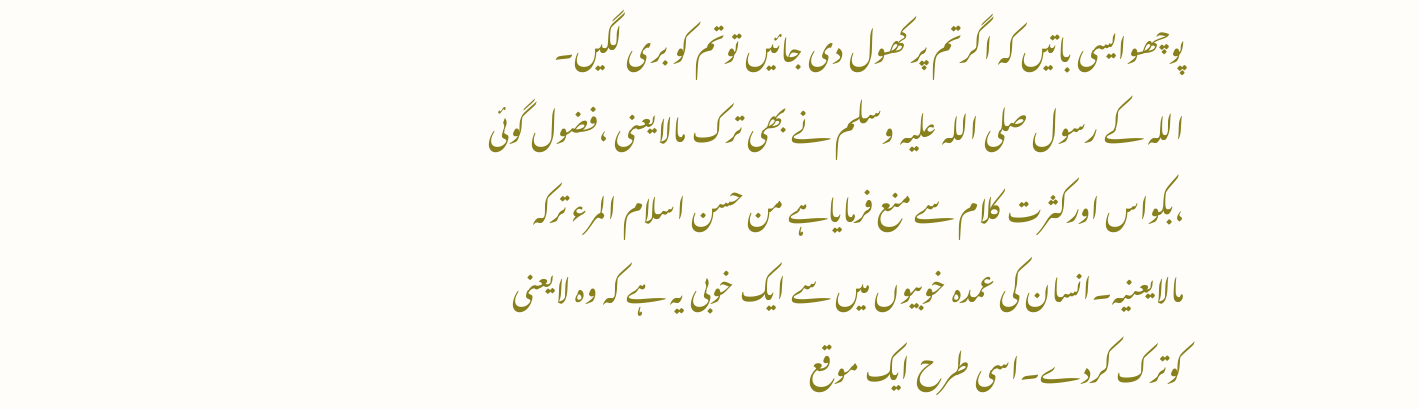پوچھوایسی باتیں کہ اگرتم پر کھول دی جائیں توتم کو بری لگیں۔
اللہ کے رسول صلی اللہ علیہ وسلم نے بھی ترک مالایعنی ،فضول گوئی ،بکواس اورکثرت کلام سے منع فرمایاہے من حسن اسلام المرء ترکہ مالایعنیہ۔انسان کی عمدہ خوبیوں میں سے ایک خوبی یہ ہے کہ وہ لایعنی کوترک کردے۔اسی طرح ایک موقع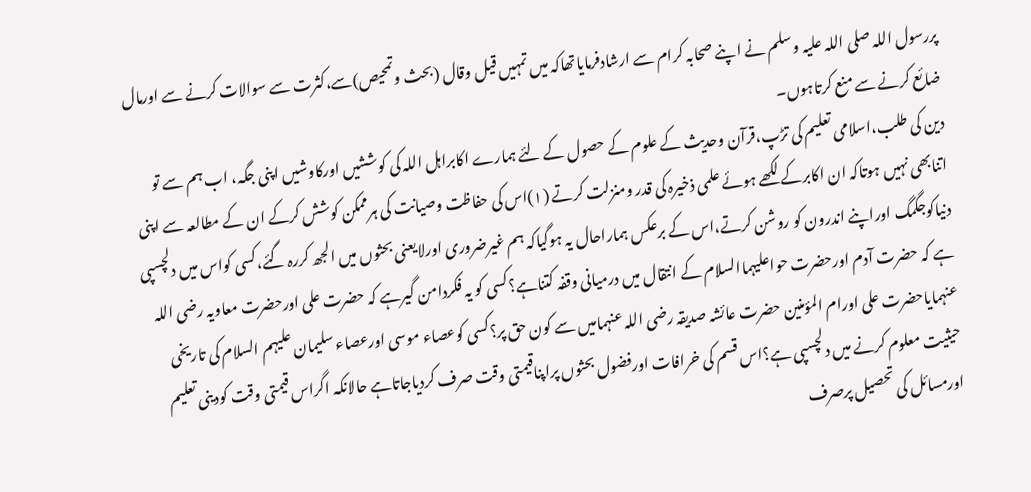پررسول اللہ صلی اللہ علیہ وسلم نے اپنے صحابہ کرام سے ارشادفرمایاتھاکہ میں تمہیں قیل وقال (بحث وتمحیص)سے،کثرت سے سوالات کرنے سے اورمال ضائع کرنے سے منع کرتاہوں۔
دین کی طلب،اسلامی تعلیم کی تڑپ،قرآن وحدیث کے علوم کے حصول کے لئے ہمارے اکابراہل اللہ کی کوششیں اورکاوشیں اپنی جگہ، اب ہم سے تو اتنابھی نہیں ہوتاکہ ان اکابرکے لکھے ہوئے علمی ذخیرہ کی قدر ومنزلت کرتے (۱)اس کی حفاظت وصیانت کی ہرممکن کوشش کرکے ان کے مطالعہ سے اپنی دنیاکوجگمگ اوراپنے اندرون کو روشن کرتے،اس کے برعکس ہماراحال یہ ہوگیاکہ ہم غیرضروری اورلایعنی بحثوں میں الجھ کررہ گئے،کسی کواس میں دلچسپی ہے کہ حضرت آدم اورحضرت حواعلیہماالسلام کے انتقال میں درمیانی وقفہ کتناہے؟کسی کو یہ فکردامن گیرہے کہ حضرت علی اورحضرت معاویہ رضی اللہ عنہمایاحضرت علی اورام المؤمنین حضرت عائشہ صدیقہ رضی اللہ عنہمامیں سے کون حق پر؟کسی کوعصاء موسی اورعصاء سلیمان علیہم السلام کی تاریخی حیثیت معلوم کرنے میں دلچسپی ہے؟اس قسم کی خرافات اورفضول بحثوں پراپناقیمتی وقت صرف کردیاجاتاہے حالانکہ اگراس قیمتی وقت کودینی تعلیم اورمسائل کی تحصیل پرصرف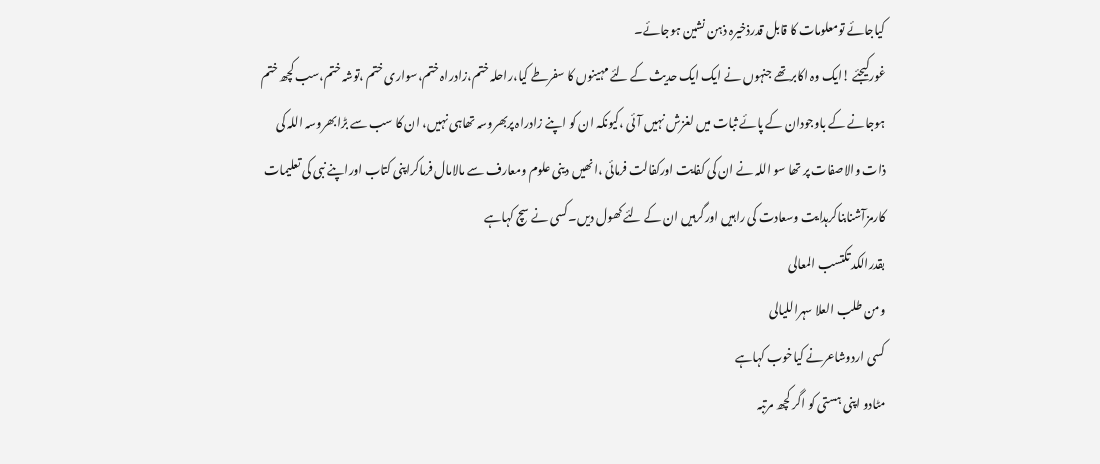کیاجائے تومعلومات کا قابل قدرذخیرہ ذہن نشین ہوجائے۔
غورکیجئے !ایک وہ اکابرتھے جنہوں نے ایک ایک حدیث کے لئے مہینوں کا سفرطے کیا،راحلہ ختم،زادراہ ختم،سواری ختم ،توشہ ختم،سب کچھ ختم ہوجانے کے باوجودان کے پائے ثبات میں لغزش نہیں آئی ،کیونکہ ان کو اپنے زادراہ پربھروسہ تھاہی نہیں، ان کا سب سے بڑابھروسہ اللہ کی ذات والاصفات پر تھا سو اللہ نے ان کی کفایت اورکفالت فرمائی ،انھیں دینی علوم ومعارف سے مالامال فرماکراپنی کتاب اوراپنے نبی کی تعلیمات کارمزآشنابناکرہدایت وسعادت کی راہیں اورگرہیں ان کے لئے کھول دیں۔کسی نے سچ کہاہے
بقدرالکد تکتسب المعالی
ومن طلب العلا سہراللیالی
کسی اردوشاعرنے کیاخوب کہاہے
مٹادو اپنی ہستی کو اگر کچھ مرتبہ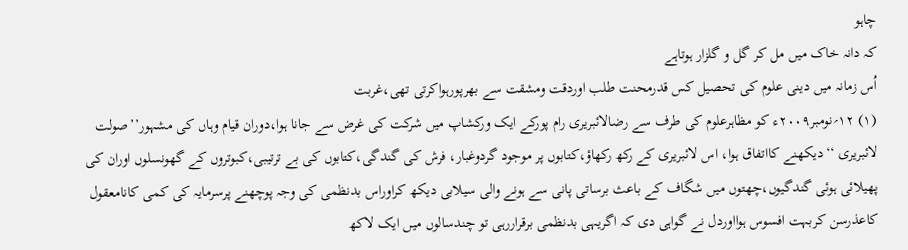چاہو
کہ دانہ خاک میں مل کر گل و گلزار ہوتاہے
اُس زمانہ میں دینی علوم کی تحصیل کس قدرمحنت طلب اوردقت ومشقت سے بھرپورہواکرتی تھی،غربت
(۱) ۱۲؍نومبر۲۰۰۹ء کو مظاہرعلوم کی طرف سے رضالائبریری رام پورکے ایک ورکشاپ میں شرکت کی غرض سے جانا ہوا،دوران قیام وہاں کی مشہور’’صولت لائبریری ‘‘دیکھنے کااتفاق ہوا، اس لائبریری کے رکھ رکھاؤ،کتابوں پر موجود گردوغبار، فرش کی گندگی،کتابوں کی بے ترتیبی،کبوتروں کے گھونسلوں اوران کی پھیلائی ہوئی گندگیوں،چھتوں میں شگاف کے باعث برساتی پانی سے ہونے والی سیلابی دیکھ کراوراس بدنظمی کی وجہ پوچھنے پرسرمایہ کی کمی کانامعقول کاعذرسن کربہت افسوس ہوااوردل نے گواہی دی کہ اگریہی بدنظمی برقراررہی تو چندسالوں میں ایک لاکھ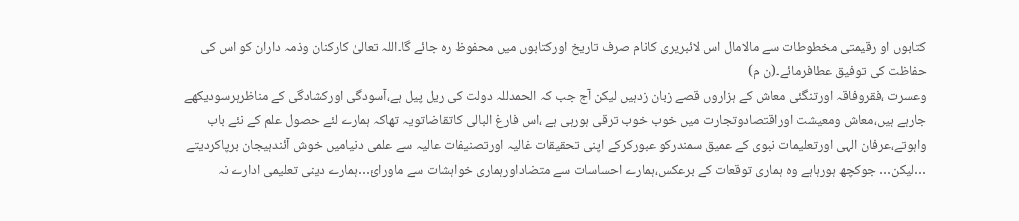کتابوں او رقیمتی مخطوطات سے مالامال اس لائبریری کانام صرف تاریخ اورکتابوں میں محفوظ رہ جائے گا۔اللہ تعالیٰ کارکنان وذمہ داران کو اس کی حفاظت کی توفیق عطافرمائے۔(ن م)
وعسرت ،فقروفاقہ اورتنگئی معاش کے ہزاروں قصے زبان زدہیں لیکن آج جب کہ الحمدللہ دولت کی ریل پیل ہے،آسودگی اورکشادگی کے مناظرہرسودیکھے جارہے ہیں،معاش ومعیشت اوراقتصادوتجارت میں خوب خوب ترقی ہورہی ہے ،اس فارغ البالی کاتقاضاتویہ تھاکہ ہمارے لئے حصول علم کے نئے باب واہوتے،عرفان الہی اورتعلیمات نبوی کے عمیق سمندرکو عبورکرکے اپنی تحقیقات غالیہ اورتصنیفات عالیہ سے علمی دنیامیں خوش آئندہیجان برپاکردیتے …لیکن… جوکچھ ہورہاہے وہ ہماری توقعات کے برعکس،ہمارے احساسات سے متضاداورہماری خواہشات سے ماورائ…ہمارے دینی تعلیمی ادارے نہ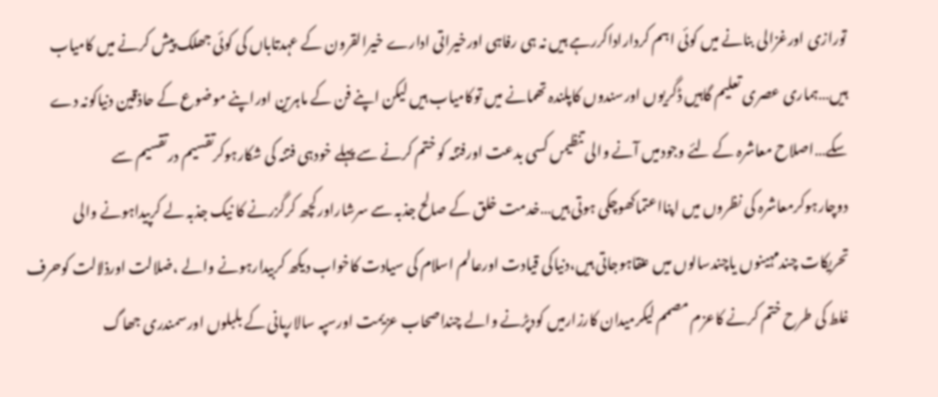تورازی اورغزالی بنانے میں کوئی اہم کرداراداکررہے ہیں نہ ہی رفاہی اورخیراتی ادارے خیرالقرون کے عہدتاباں کی کوئی جھلک پیش کرنے میں کامیاب ہیں…ہماری عصری تعلیم گاہیں ڈگریوں اورسندوں کاپلندہ تھمانے میں توکامیاب ہیں لیکن اپنے فن کے ماہرین اوراپنے موضوع کے حاذقین دنیاکونہ دے سکے…اصلاح معاشرہ کے لئے وجودمیں آنے والی تنظیمں کسی بدعت اورفتنہ کو ختم کرنے سے پہلے خودہی فتنہ کی شکارہوکرتقسیم درتقسیم سے دوچارہوکرمعاشرہ کی نظروں میں اپنااعتماکھوچکی ہوتی ہیں…خدمت خلق کے صالح جذبہ سے سرشاراورکچھ کرگزرنے کا نیک جذبہ لے کرپیداہونے والی تحریکات چندمہینوں یاچندسالوں میں عنقاہوجاتی ہیں،دنیاکی قیادت اورعالم اسلام کی سیادت کاخواب دیکھ کربیدارہونے والے ،ضلالت اورذلالت کوحرف غلط کی طرح ختم کرنے کاعزم مصمم لیکرمیدان کارزارمیں کودپڑنے والے چنداصحاب عزیمت اورسپہ سالارپانی کے بلبلوں اورسمندری جھاگ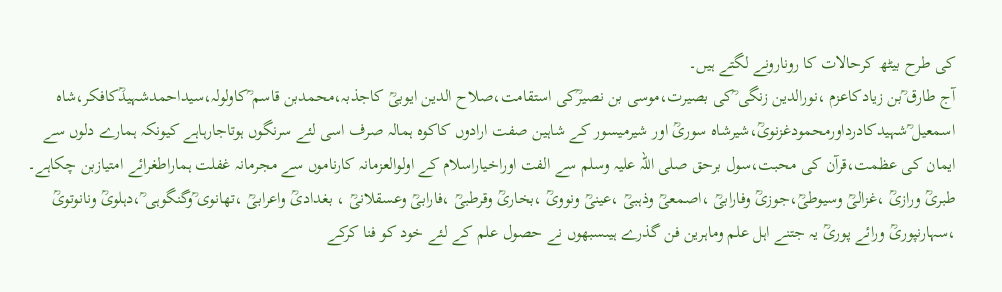کی طرح بیٹھ کرحالات کا رونارونے لگتے ہیں۔
آج طارق ؒبن زیادکاعزم ،نورالدین زنگی ؒکی بصیرت،موسی بن نصیرؒکی استقامت،صلاح الدین ایوبیؒ کاجذبہ،محمدبن قاسم ؒکاولولہ،سیداحمدشہیدؒکافکر،شاہ اسمعیل ؒشہیدکادرداورمحمودغزنویؒ،شیرشاہ سوریؒ اور شیرمیسور کے شاہین صفت ارادوں کاکوہ ہمالہ صرف اسی لئے سرنگوں ہوتاجارہاہے کیونکہ ہمارے دلوں سے ایمان کی عظمت،قرآن کی محبت،سول برحق صلی اللہ علیہ وسلم سے الفت اوراخیاراسلام کے اولوالعزمانہ کارناموں سے مجرمانہ غفلت ہماراطغرائے امتیازبن چکاہے۔
طبریؒ ورازیؒ ،غزالیؒ وسیوطیؒ،جوزیؒ وفارابیؒ ،اصمعیؒ وذہبیؒ ،عینیؒ ونوویؒ ،بخاریؒ وقرطبیؒ ،فارابیؒ وعسقلانیؒ ، بغدادیؒ واعرابیؒ ،تھانوی ؒوگنگوہی ؒ،دہلویؒ ونانوتویؒ ،سہارنپوریؒ ورائے پوریؒ یہ جتنے اہل علم وماہرین فن گذرے ہیںسبھوں نے حصول علم کے لئے خود کو فنا کرکے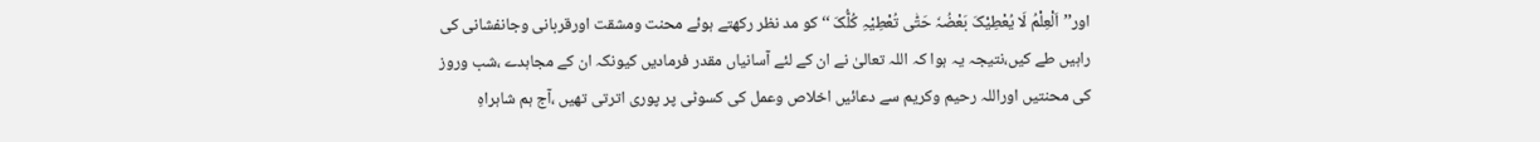اور’’اَلْعِلْمُ لَا یُعْطِیْکَ بَعْضُہٗ حَتّٰی تُعْطِیْہِ کُلُّکَ ‘‘کو مد نظر رکھتے ہوئے محنت ومشقت اورقربانی وجانفشانی کی راہیں طے کیں،نتیجہ یہ ہوا کہ اللہ تعالیٰ نے ان کے لئے آسانیاں مقدر فرمادیں کیونکہ ان کے مجاہدے ،شب وروز کی محنتیں اوراللہ رحیم وکریم سے دعائیں اخلاص وعمل کی کسوٹی پر پوری اترتی تھیں ،آج ہم شاہراہِ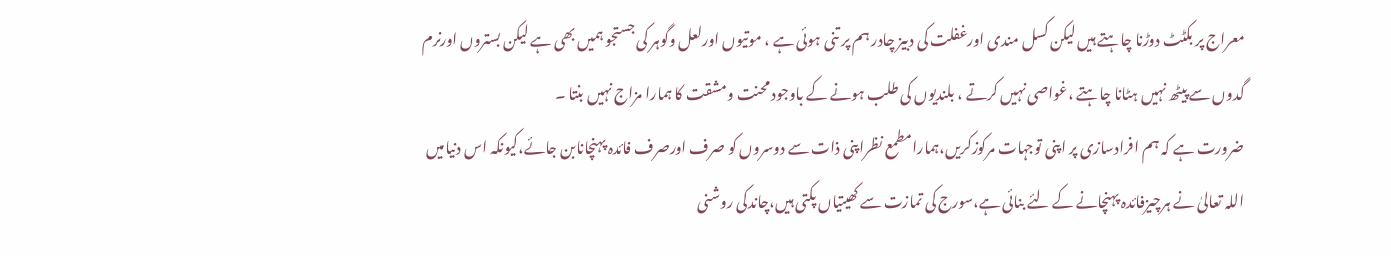معراج پر بکٹٹ دوڑنا چاہتے ہیں لیکن کسل مندی اورغفلت کی دبیز چادر ہم پر تنی ہوئی ہے ، موتیوں اورلعل وگوہر کی جستجو ہمیں بھی ہے لیکن بستروں اورنرم گدوں سے پیٹھ نہیں ہٹانا چاہتے ،غواصی نہیں کرتے ، بلندیوں کی طلب ہونے کے باوجود محنت ومشقت کا ہمارا مزاج نہیں بنتا ۔
ضرورت ہے کہ ہم افرادسازی پر اپنی توجہات مرکوزکریں،ہمارامطمع نظراپنی ذات سے دوسروں کو صرف اورصرف فائدہ پہنچانابن جائے،کیونکہ اس دنیامیں اللہ تعالیٰ نے ہرچیزفائدہ پہنچانے کے لئے بنائی ہے،سورج کی تمازت سے کھیتیاں پکتی ہیں،چاندکی روشنی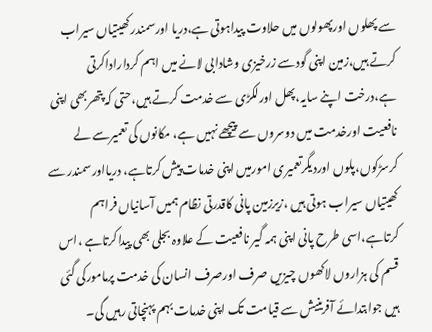سے پھلوں اورپھولوں میں حلاوت پیداہوتی ہے،دریا اورسمندر کھیتیاں سیراب کرتے ہیں،زمین اپنی گودسے زرخیزی وشادابی لانے میں اہم کرداراداکرتی ہے،درخت اپنے سایہ،پھل اورلکڑی سے خدمت کرتے ہیں،حتی کہ پتھربھی اپنی نافعیت اورخدمت میں دوسروں سے پیچھے نہیں ہے، مکانوں کی تعمیرسے لے کرسڑکوں،پلوں اوردیگرتعمیری امورمیں اپنی خدمات پیش کرتاہے، دریااورسمندر سے کھیتیاں سیراب ہوتی ہیں ،زیرزمین پانی کاقدرتی نظام ہمیں آسانیاں فراہم کرتاہے،اسی طرح پانی اپنی ہمہ گیر نافعیت کے علاوہ بجلی بھی پیداکرتاہے ،اس قسم کی ہزاروں لاکھوں چیزیں صرف اورصرف انسان کی خدمت پرمامورکی گئی ہیں جوابتدائے آفرینیش سے قیامت تک اپنی خدمات بہم پہنچاتی رہیں گی۔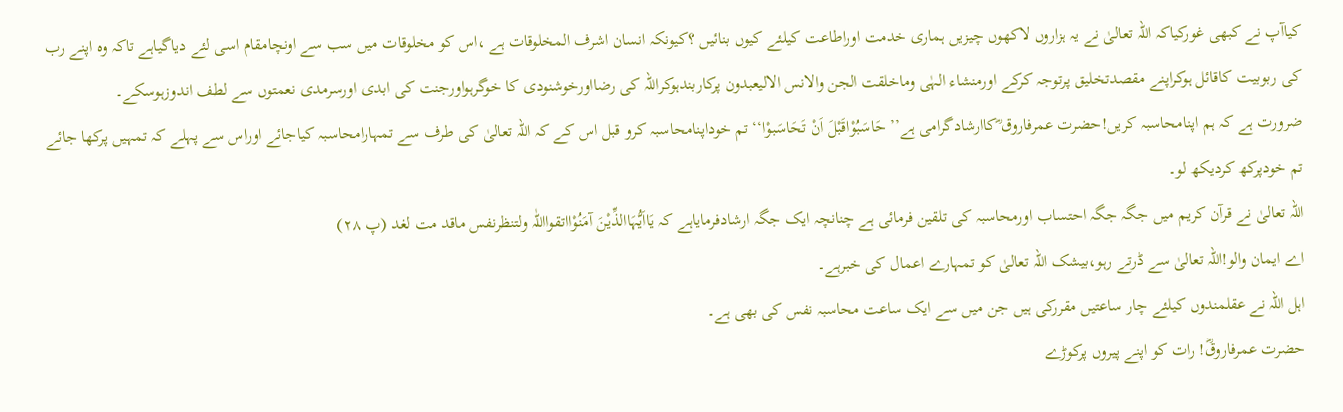کیاآپ نے کبھی غورکیاکہ اللہ تعالیٰ نے یہ ہزاروں لاکھوں چیزیں ہماری خدمت اوراطاعت کیلئے کیوں بنائیں ؟کیونکہ انسان اشرف المخلوقات ہے ،اس کو مخلوقات میں سب سے اونچامقام اسی لئے دیاگیاہے تاکہ وہ اپنے رب کی ربوبیت کاقائل ہوکراپنے مقصدتخلیق پرتوجہ کرکے اورمنشاء الہٰی وماخلقت الجن والانس الالیعبدون پرکاربندہوکراللہ کی رضااورخوشنودی کا خوگرہواورجنت کی ابدی اورسرمدی نعمتوں سے لطف اندوزہوسکے۔
ضرورت ہے کہ ہم اپنامحاسبہ کریں!حضرت عمرفاروق ؓکاارشادگرامی ہے’’ حَاسَبُوْاقَبْلَ اَنْ تَحَاسَبوْا‘‘تم خوداپنامحاسبہ کرو قبل اس کے کہ اللہ تعالیٰ کی طرف سے تمہارامحاسبہ کیاجائے اوراس سے پہلے کہ تمہیں پرکھا جائے تم خودپرکھ کردیکھ لو۔
اللہ تعالیٰ نے قرآن کریم میں جگہ جگہ احتساب اورمحاسبہ کی تلقین فرمائی ہے چنانچہ ایک جگہ ارشادفرمایاہے کہ یَااَیُّہَاالذِّیْنَ آمَنُوْااتقوااللّٰہ ولتنظرنفس ماقد مت لغد (پ ۲۸)
اے ایمان والو!اللہ تعالیٰ سے ڈرتے رہو،بیشک اللہ تعالیٰ کو تمہارے اعمال کی خبرہے۔
اہل اللہ نے عقلمندوں کیلئے چار ساعتیں مقررکی ہیں جن میں سے ایک ساعت محاسبہ نفس کی بھی ہے۔
حضرت عمرفاروقؓ! رات کو اپنے پیروں پرکوڑے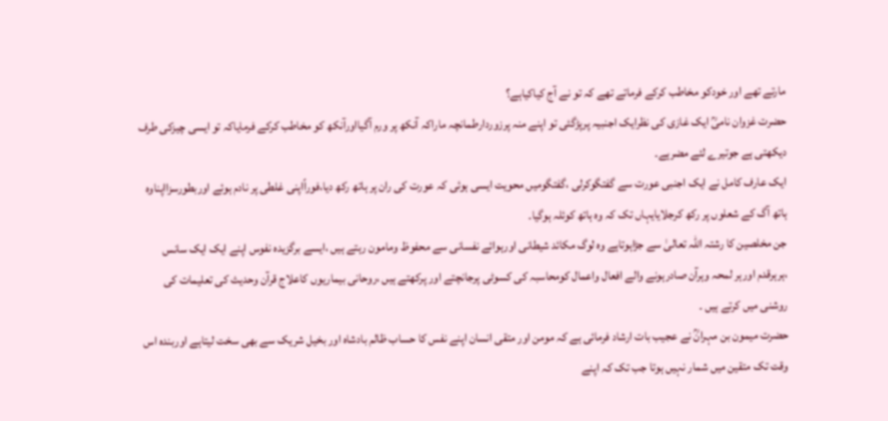مارتے تھے اور خودکو مخاطب کرکے فرماتے تھے کہ تو نے آج کیاکیاہے؟
حضرت غزوان نامیؒ ایک غازی کی نظرایک اجنبیہ پرپڑگئی تو اپنے منہ پرزوردارطمانچہ ماراکہ آنکھ پر ورم آگیااورآنکھ کو مخاطب کرکے فرمایاکہ تو ایسی چیزکی طرف دیکھتی ہے جوتیرے لئے مضرہے۔
ایک عارف کامل نے ایک اجنبی عورت سے گفتگوکرلی ،گفتگومیں محویت ایسی ہوئی کہ عورت کی ران پر ہاتھ رکھ دیا،فوراًاپنی غلطی پر نادم ہوئے اوربطورسزااپناوہ ہاتھ آگ کے شعلوں پر رکھ کرجلایایہاں تک کہ وہ ہاتھ کوئلہ ہوگیا۔
جن مخلصین کا رشتہ اللہ تعالیٰ سے جڑاہوتاہے وہ لوگ مکائد شیطانی اورہوائے نفسانی سے محفوظ ومامون رہتے ہیں ،ایسے برگزیدہ نفوس اپنے ایک ایک سانس ،ہرہرقدم اورہر لمحہ وہرآن صادرہونے والے افعال واعمال کومحاسبہ کی کسوٹی پرجانچتے اور پرکھتے ہیں ،روحانی بیماریوں کاعلاج قرآن وحدیث کی تعلیمات کی روشنی میں کرتے ہیں ۔
حضرت میمون بن مہرانؒ نے عجیب بات ارشاد فرمائی ہے کہ مومن اور متقی انسان اپنے نفس کا حساب ظالم بادشاہ اور بخیل شریک سے بھی سخت لیتاہے اوربندہ اس وقت تک متقین میں شمار نہیں ہوتا جب تک کہ اپنے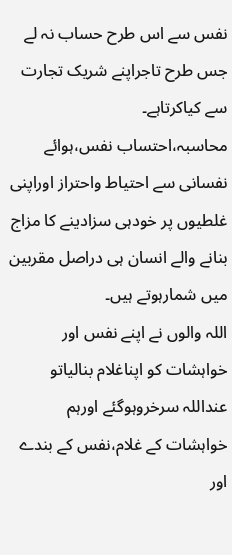نفس سے اس طرح حساب نہ لے جس طرح تاجراپنے شریک تجارت سے کیاکرتاہے۔
محاسبہ،احتساب نفس،ہوائے نفسانی سے احتیاط واحتراز اوراپنی غلطیوں پر خودہی سزادینے کا مزاج بنانے والے انسان ہی دراصل مقربین میں شمارہوتے ہیں۔
اللہ والوں نے اپنے نفس اور خواہشات کو اپناغلام بنالیاتو عنداللہ سرخروہوگئے اورہم خواہشات کے غلام،نفس کے بندے اور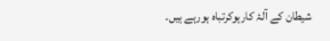شیطان کے آلۂ کارہوکرتباہ ہورہے ہیں۔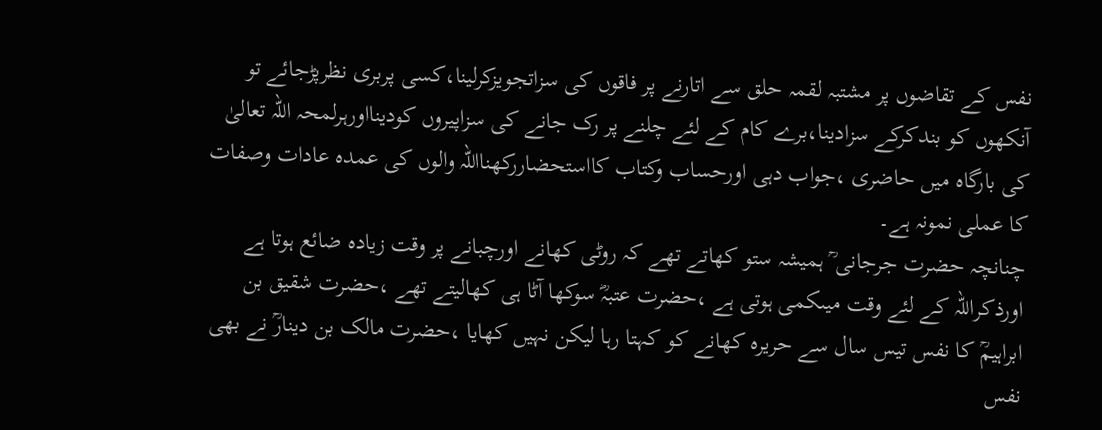نفس کے تقاضوں پر مشتبہ لقمہ حلق سے اتارنے پر فاقوں کی سزاتجویزکرلینا،کسی پربری نظرپڑجائے تو آنکھوں کو بندکرکے سزادینا،برے کام کے لئے چلنے پر رک جانے کی سزاپیروں کودینااورہرلمحہ اللہ تعالیٰ کی بارگاہ میں حاضری ،جواب دہی اورحساب وکتاب کااستحضاررکھنااللہ والوں کی عمدہ عادات وصفات کا عملی نمونہ ہے۔
چنانچہ حضرت جرجانی ؒ ہمیشہ ستو کھاتے تھے کہ روٹی کھانے اورچبانے پر وقت زیادہ ضائع ہوتا ہے اورذکراللہ کے لئے وقت میںکمی ہوتی ہے ،حضرت عتبہؓ سوکھا آٹا ہی کھالیتے تھے ،حضرت شقیق بن ابراہیمؒ کا نفس تیس سال سے حریرہ کھانے کو کہتا رہا لیکن نہیں کھایا ،حضرت مالک بن دینارؒ نے بھی نفس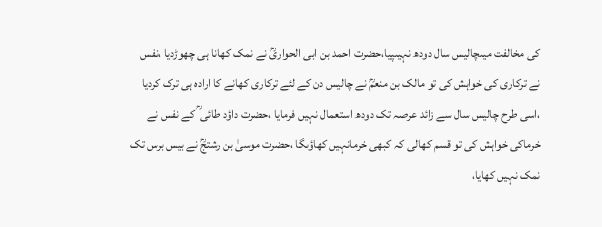کی مخالفت میںچالیس سال دودھ نہیںپیا،حضرت احمد بن ابی الحواریؒ نے نمک کھانا ہی چھوڑدیا ،نفس نے ترکاری کی خواہش کی تو مالک بن منعمؒ نے چالیس دن کے لئے ترکاری کھانے کا ارادہ ہی ترک کردیا ،اسی طرح چالیس سال سے زائد عرصہ تک دودھ استعمال نہیں فرمایا ،حضرت داؤد طائی ؒ کے نفس نے خرماکی خواہش کی تو قسم کھالی کہ کبھی خرمانہیں کھاؤںگا ،حضرت موسیٰ بن رشتجؒ نے بیس برس تک نمک نہیں کھایا،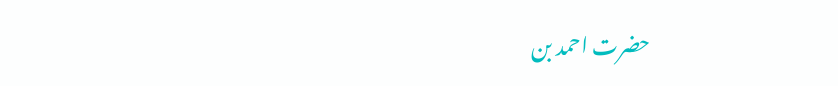حضرت احمد بن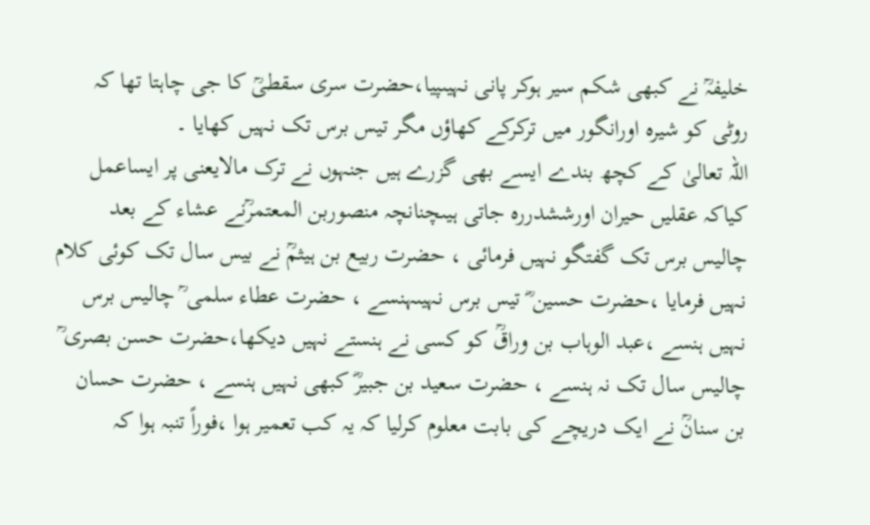خلیفہؒ نے کبھی شکم سیر ہوکر پانی نہیںپیا،حضرت سری سقطیؒ کا جی چاہتا تھا کہ روٹی کو شیرہ اورانگور میں ترکرکے کھاؤں مگر تیس برس تک نہیں کھایا ۔
اللہ تعالیٰ کے کچھ بندے ایسے بھی گزرے ہیں جنہوں نے ترک مالایعنی پر ایساعمل کیاکہ عقلیں حیران اورششدررہ جاتی ہیںچنانچہ منصوربن المعتمرؒنے عشاء کے بعد چالیس برس تک گفتگو نہیں فرمائی ، حضرت ربیع بن ہیثمؒ نے بیس سال تک کوئی کلام نہیں فرمایا ،حضرت حسین ؓ تیس برس نہیںہنسے ، حضرت عطاء سلمی ؒ چالیس برس نہیں ہنسے ،عبد الوہاب بن وراقؒ کو کسی نے ہنستے نہیں دیکھا،حضرت حسن بصری ؒ چالیس سال تک نہ ہنسے ، حضرت سعید بن جبیرؓ کبھی نہیں ہنسے ، حضرت حسان بن سنانؒ نے ایک دریچے کی بابت معلوم کرلیا کہ یہ کب تعمیر ہوا ،فوراً تنبہ ہوا کہ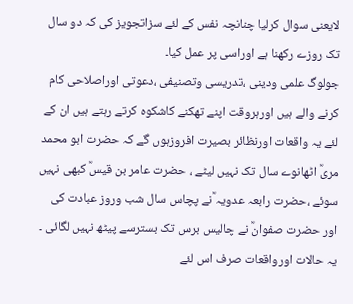لایعنی سوال کرلیا چنانچہ نفس کے لئے سزاتجویز کی کہ دو سال تک روزے رکھنا ہے اوراسی پر عمل کیا۔
جولوگ علمی ودینی ،تدریسی وتصنیفی ،دعوتی اوراصلاحی کام کرنے والے ہیں اورہروقت اپنے تھکنے کاشکوہ کرتے رہتے ہیں ان کے لئے یہ واقعات اورنظائر بصیرت افروزہوں گے کہ حضرت ابو محمد مریؒ اٹھانوے سال تک نہیں لیٹے ، حضرت عامر بن قیسؒ کبھی نہیں سوئے ،حضرت رابعہ عدویہ ؒنے پچاس سال شب وروز عبادت کی اور حضرت صفوانؒ نے چالیس برس تک بسترسے پیٹھ نہیں لگائی ۔
یہ حالات اورواقعات صرف اس لئے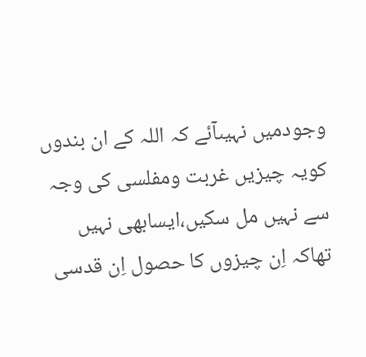وجودمیں نہیںآئے کہ اللہ کے ان بندوں کویہ چیزیں غربت ومفلسی کی وجہ سے نہیں مل سکیں،ایسابھی نہیں تھاکہ اِن چیزوں کا حصول اِن قدسی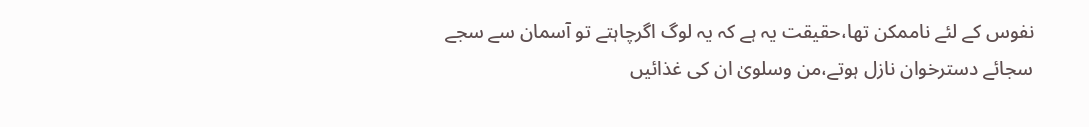نفوس کے لئے ناممکن تھا،حقیقت یہ ہے کہ یہ لوگ اگرچاہتے تو آسمان سے سجے سجائے دسترخوان نازل ہوتے،من وسلویٰ ان کی غذائیں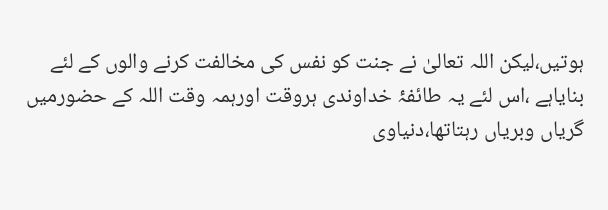ہوتیں،لیکن اللہ تعالیٰ نے جنت کو نفس کی مخالفت کرنے والوں کے لئے بنایاہے ،اس لئے یہ طائفۂ خداوندی ہروقت اورہمہ وقت اللہ کے حضورمیں گریاں وبریاں رہتاتھا،دنیاوی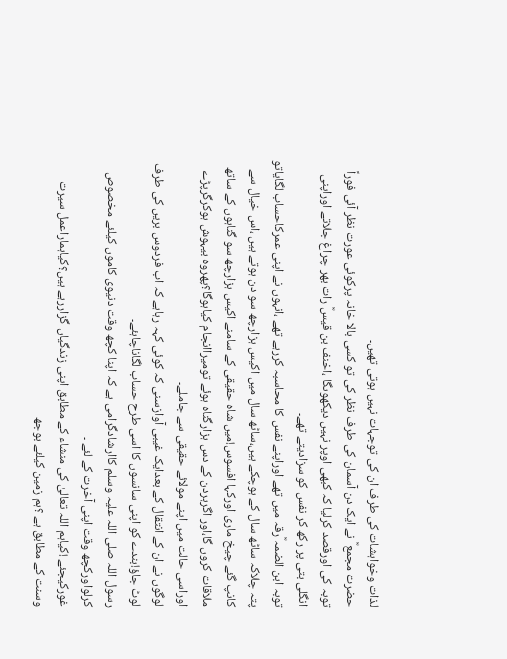لذات وخواہشات کی طرف ان کی توجہات نہیں ہوتی تھیں۔
حضرت مجمع ؒ نے ایک دن آسمان کی طرف نظر کی تو کسی بالا خانہ پرکوئی عورت نظر آئی فوراً توبہ کی اورقصد کرلیا کہ کبھی اوپر نہیں دیکھوںگا ،اخنف بن قیسؒ رات بھر چراغ جلاتے اوراپنی انگلی بتی پر رکھ کر نفس کو سزادیتے تھے۔
توبہ ابن الضمہ ؒرقہ میں تھے اوراپنے نفس کا محاسبہ کررہے تھے ،انہوں نے اپنی عمرکاحساب لگایاتو پتہ چلاکہ ساٹھ سال کے ہوچکے ہیں،ساٹھ سال میں اکیس ہزارچھ سو دن ہوتے ہیں ،اس خیال سے کانپ گئے چیخ ماری اورکہا افسوس!میں شاہ حقیقی کے سامنے اکیس ہزارچھ سو گناہوں کے ساتھ ملاقات کروں گا،اور اگرہردن کے دس ہزارگناہ ہوئے تومیراانجام کیاہوگا؟پھروہ بیہوش ہوکرگرپڑے اوراسی حالت میں اپنے مولائے حقیقی سے جاملے۔
لوگوں نے ان کے انتقال کے بعدایک غیبی آوازسنی کہ کوئی کہہ رہاہے کہ اب فردوس بریں کی طرف لوٹ جاؤ!بندے کو اپنی سانسوں کا اسی طرح حساب لگاناچاہئے۔
رسول اللہ صلی اللہ علیہ وسلم کاارشادگرامی ہے کہ اپنا کچھ وقت دنیوی کاموں کیلئے مخصوص کرلواورکچھ وقت اپنی آخرت کے لئے ۔
غورکیجئے !کیاہم اللہ تعالیٰ کی منشاء کے مطابق اپنی زندگیاں گزاررہے ہیں؟کیاہماراعمل سیرت وسنت کے مطابق ہے ؟ہم زمین کیلئے بوجھ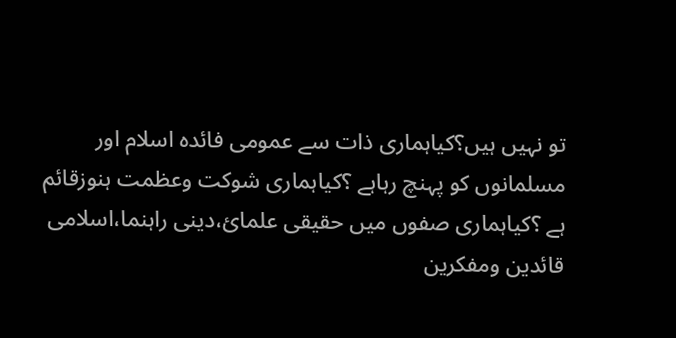تو نہیں ہیں؟کیاہماری ذات سے عمومی فائدہ اسلام اور مسلمانوں کو پہنچ رہاہے ؟کیاہماری شوکت وعظمت ہنوزقائم ہے ؟کیاہماری صفوں میں حقیقی علمائ،دینی راہنما،اسلامی قائدین ومفکرین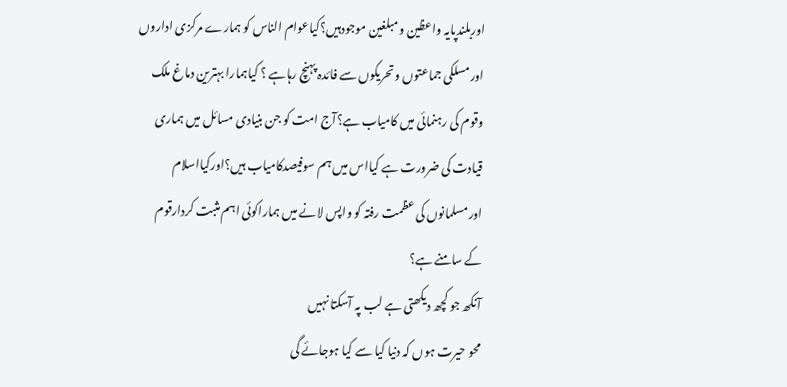اوربلندپایہ واعظین ومبلغین موجودہیں؟کیاعوام الناس کو ہمارے مرکزی اداروں اورمسلکی جماعتوں وتحریکوں سے فائدہ پہنچ رہاہے ؟ کیاہمارا بہترین دماغ ملک وقوم کی رہنمائی میں کامیاب ہے؟آج امت کو جن بنیادی مسائل میں ہماری قیادت کی ضرورت ہے کیااس میں ہم سوفیصدکامیاب ہیں؟اورکیااسلام اورمسلمانوں کی عظمت رفتہ کو واپس لانے میں ہماراکوئی اہم مثبت کردارقوم کے سامنے ہے؟
آنکھ جو کچھ دیکھتی ہے لب پہ آسکتا نہیں
محو حیرت ہوں کہ دنیا کیا سے کیا ہوجائے گی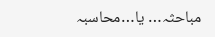مباحثہ… یا…محاسبہ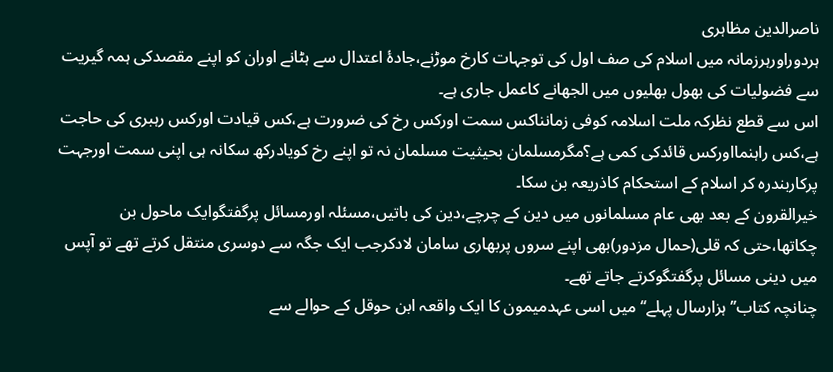ناصرالدین مظاہری
ہردوراورہرزمانہ میں اسلام کی صف اول کی توجہات کارخ موڑنے،جادۂ اعتدال سے ہٹانے اوران کو اپنے مقصدکی ہمہ گیریت سے فضولیات کی بھول بھلیوں میں الجھانے کاعمل جاری ہے۔
اس سے قطع نظرکہ ملت اسلامہ کوفی زمانناکس سمت اورکس رخ کی ضرورت ہے،کس قیادت اورکس رہبری کی حاجت ہے،کس راہنمااورکس قائدکی کمی ہے؟مگرمسلمان بحیثیت مسلمان نہ تو اپنے رخ کویادرکھ سکانہ ہی اپنی سمت اورجہت پرکاربندرہ کر اسلام کے استحکام کاذریعہ بن سکا۔
خیرالقرون کے بعد بھی عام مسلمانوں میں دین کے چرچے،دین کی باتیں،مسئلہ اورمسائل پرگفتگوایک ماحول بن چکاتھا،حتی کہ قلی(حمال مزدور)بھی اپنے سروں پربھاری سامان لادکرجب ایک جگہ سے دوسری منتقل کرتے تھے تو آپس میں دینی مسائل پرگفتگوکرتے جاتے تھے۔
چنانچہ کتاب’’ ہزارسال پہلے‘‘میں اسی عہدمیمون کا ایک واقعہ ابن حوقل کے حوالے سے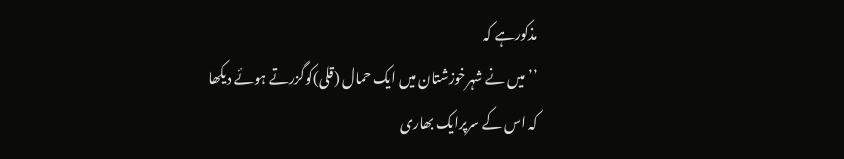مذکورہے کہ
’’میں نے شہرخوزشتان میں ایک حمال (قلی)کوگزرتے ہوئے دیکھا کہ اس کے سرپرایک بھاری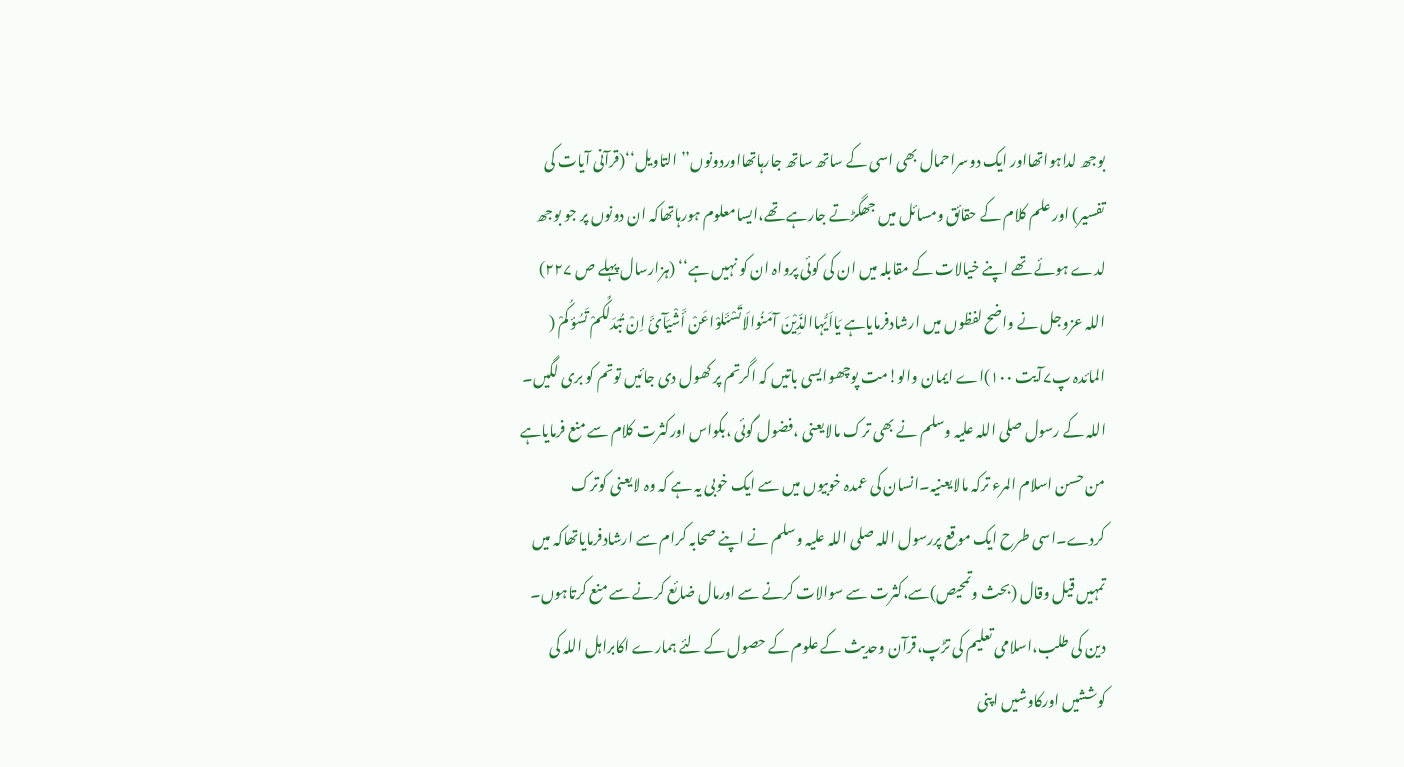بوجھ لداہواتھااور ایک دوسراحمال بھی اسی کے ساتھ ساتھ جارہاتھااوردونوں’’التاویل‘‘(قرآنی آیات کی تفسیر) اور علم کلام کے حقائق ومسائل میں جھگڑتے جارہے تھے،ایسامعلوم ہورہاتھاکہ ان دونوں پر جو بوجھ لدے ہوئے تھے اپنے خیالات کے مقابلہ میں ان کی کوئی پرواہ ان کو نہیں ہے‘‘ (ہزارسال پہلے ص ۲۲۷)
اللہ عزوجل نے واضح لفظوں میں ارشادفرمایاہے یَااَیُّہاالذِّیْنَ آمَنُوالَاتَسْئَلوْاعَنْ أَشْیَآئَ اِنْ تُبْدَلَکُمْ تَسُؤ کُمْ ( المائدہ پ۷آیت ۱۰۰)اے ایمان والو!مت پوچھوایسی باتیں کہ اگرتم پر کھول دی جائیں توتم کو بری لگیں۔
اللہ کے رسول صلی اللہ علیہ وسلم نے بھی ترک مالایعنی ،فضول گوئی ،بکواس اورکثرت کلام سے منع فرمایاہے من حسن اسلام المرء ترکہ مالایعنیہ۔انسان کی عمدہ خوبیوں میں سے ایک خوبی یہ ہے کہ وہ لایعنی کوترک کردے۔اسی طرح ایک موقع پررسول اللہ صلی اللہ علیہ وسلم نے اپنے صحابہ کرام سے ارشادفرمایاتھاکہ میں تمہیں قیل وقال (بحث وتمحیص)سے،کثرت سے سوالات کرنے سے اورمال ضائع کرنے سے منع کرتاہوں۔
دین کی طلب،اسلامی تعلیم کی تڑپ،قرآن وحدیث کے علوم کے حصول کے لئے ہمارے اکابراہل اللہ کی کوششیں اورکاوشیں اپنی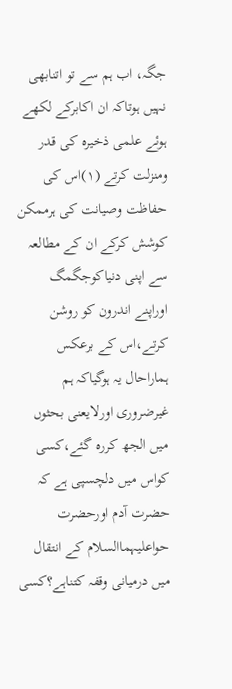جگہ، اب ہم سے تو اتنابھی نہیں ہوتاکہ ان اکابرکے لکھے ہوئے علمی ذخیرہ کی قدر ومنزلت کرتے (۱)اس کی حفاظت وصیانت کی ہرممکن کوشش کرکے ان کے مطالعہ سے اپنی دنیاکوجگمگ اوراپنے اندرون کو روشن کرتے،اس کے برعکس ہماراحال یہ ہوگیاکہ ہم غیرضروری اورلایعنی بحثوں میں الجھ کررہ گئے،کسی کواس میں دلچسپی ہے کہ حضرت آدم اورحضرت حواعلیہماالسلام کے انتقال میں درمیانی وقفہ کتناہے؟کسی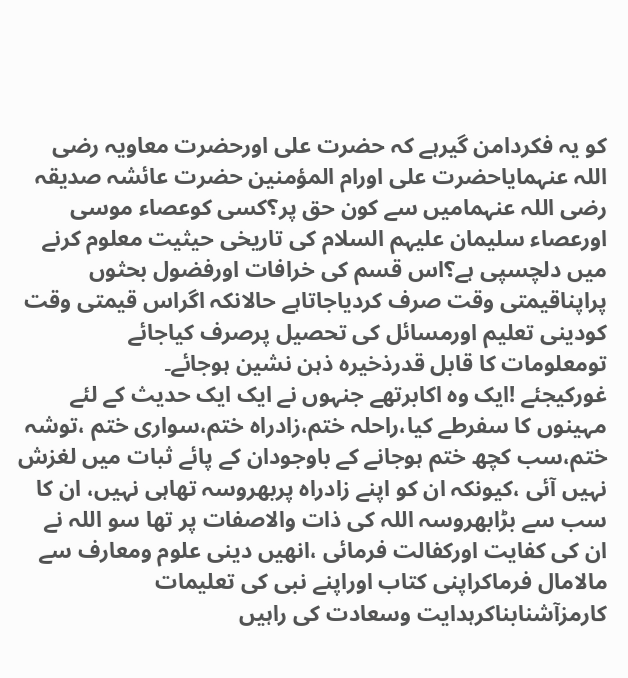کو یہ فکردامن گیرہے کہ حضرت علی اورحضرت معاویہ رضی اللہ عنہمایاحضرت علی اورام المؤمنین حضرت عائشہ صدیقہ رضی اللہ عنہمامیں سے کون حق پر؟کسی کوعصاء موسی اورعصاء سلیمان علیہم السلام کی تاریخی حیثیت معلوم کرنے میں دلچسپی ہے؟اس قسم کی خرافات اورفضول بحثوں پراپناقیمتی وقت صرف کردیاجاتاہے حالانکہ اگراس قیمتی وقت کودینی تعلیم اورمسائل کی تحصیل پرصرف کیاجائے تومعلومات کا قابل قدرذخیرہ ذہن نشین ہوجائے۔
غورکیجئے !ایک وہ اکابرتھے جنہوں نے ایک ایک حدیث کے لئے مہینوں کا سفرطے کیا،راحلہ ختم،زادراہ ختم،سواری ختم ،توشہ ختم،سب کچھ ختم ہوجانے کے باوجودان کے پائے ثبات میں لغزش نہیں آئی ،کیونکہ ان کو اپنے زادراہ پربھروسہ تھاہی نہیں، ان کا سب سے بڑابھروسہ اللہ کی ذات والاصفات پر تھا سو اللہ نے ان کی کفایت اورکفالت فرمائی ،انھیں دینی علوم ومعارف سے مالامال فرماکراپنی کتاب اوراپنے نبی کی تعلیمات کارمزآشنابناکرہدایت وسعادت کی راہیں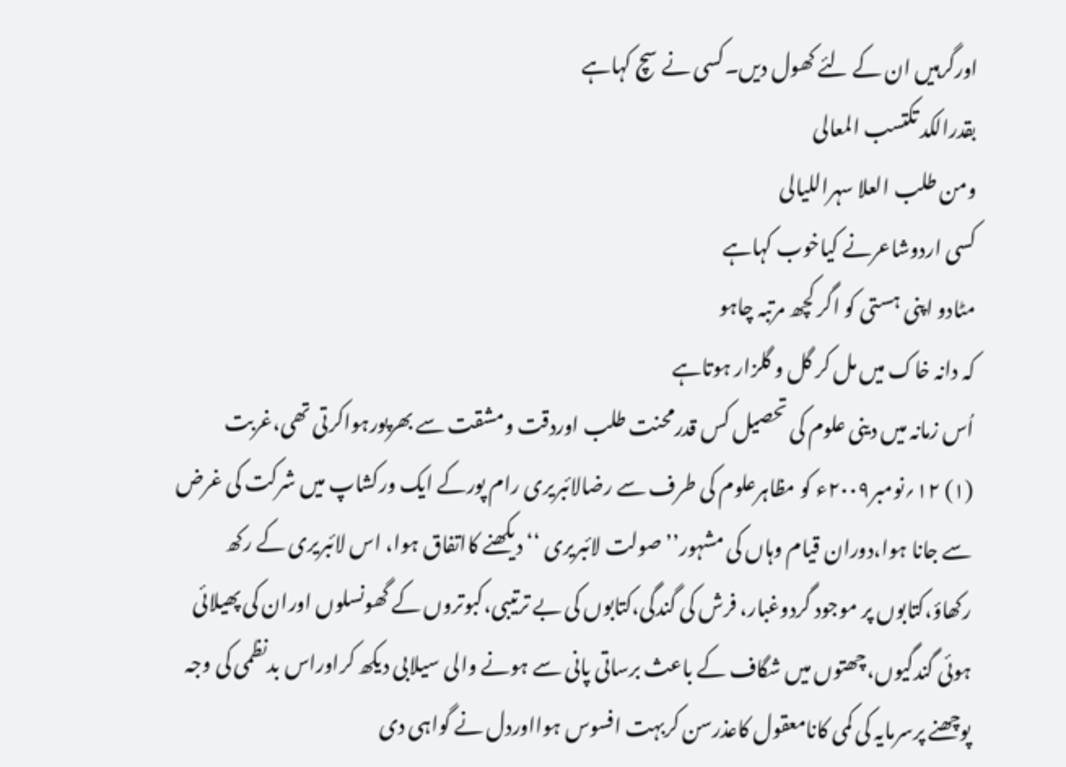اورگرہیں ان کے لئے کھول دیں۔کسی نے سچ کہاہے
بقدرالکد تکتسب المعالی
ومن طلب العلا سہراللیالی
کسی اردوشاعرنے کیاخوب کہاہے
مٹادو اپنی ہستی کو اگر کچھ مرتبہ چاہو
کہ دانہ خاک میں مل کر گل و گلزار ہوتاہے
اُس زمانہ میں دینی علوم کی تحصیل کس قدرمحنت طلب اوردقت ومشقت سے بھرپورہواکرتی تھی،غربت
(۱) ۱۲؍نومبر۲۰۰۹ء کو مظاہرعلوم کی طرف سے رضالائبریری رام پورکے ایک ورکشاپ میں شرکت کی غرض سے جانا ہوا،دوران قیام وہاں کی مشہور’’صولت لائبریری ‘‘دیکھنے کااتفاق ہوا، اس لائبریری کے رکھ رکھاؤ،کتابوں پر موجود گردوغبار، فرش کی گندگی،کتابوں کی بے ترتیبی،کبوتروں کے گھونسلوں اوران کی پھیلائی ہوئی گندگیوں،چھتوں میں شگاف کے باعث برساتی پانی سے ہونے والی سیلابی دیکھ کراوراس بدنظمی کی وجہ پوچھنے پرسرمایہ کی کمی کانامعقول کاعذرسن کربہت افسوس ہوااوردل نے گواہی دی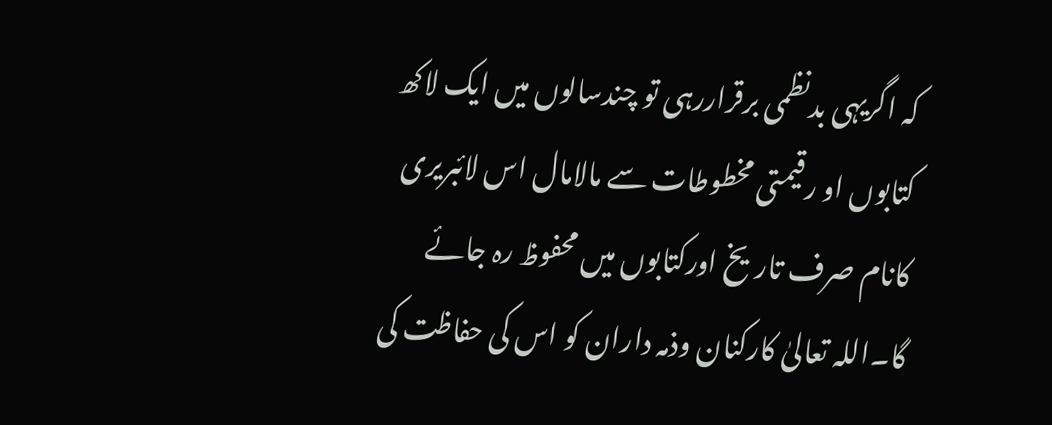کہ اگریہی بدنظمی برقراررہی تو چندسالوں میں ایک لاکھ کتابوں او رقیمتی مخطوطات سے مالامال اس لائبریری کانام صرف تاریخ اورکتابوں میں محفوظ رہ جائے گا۔اللہ تعالیٰ کارکنان وذمہ داران کو اس کی حفاظت کی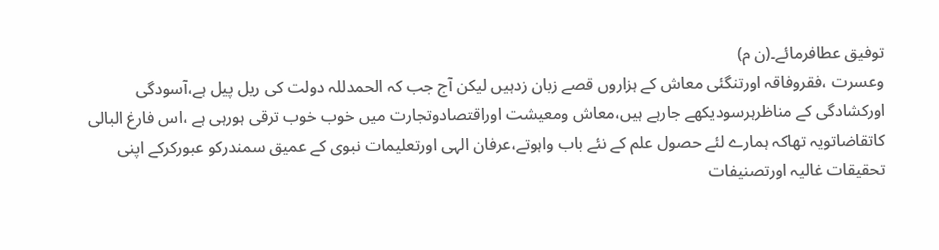توفیق عطافرمائے۔(ن م)
وعسرت ،فقروفاقہ اورتنگئی معاش کے ہزاروں قصے زبان زدہیں لیکن آج جب کہ الحمدللہ دولت کی ریل پیل ہے،آسودگی اورکشادگی کے مناظرہرسودیکھے جارہے ہیں،معاش ومعیشت اوراقتصادوتجارت میں خوب خوب ترقی ہورہی ہے ،اس فارغ البالی کاتقاضاتویہ تھاکہ ہمارے لئے حصول علم کے نئے باب واہوتے،عرفان الہی اورتعلیمات نبوی کے عمیق سمندرکو عبورکرکے اپنی تحقیقات غالیہ اورتصنیفات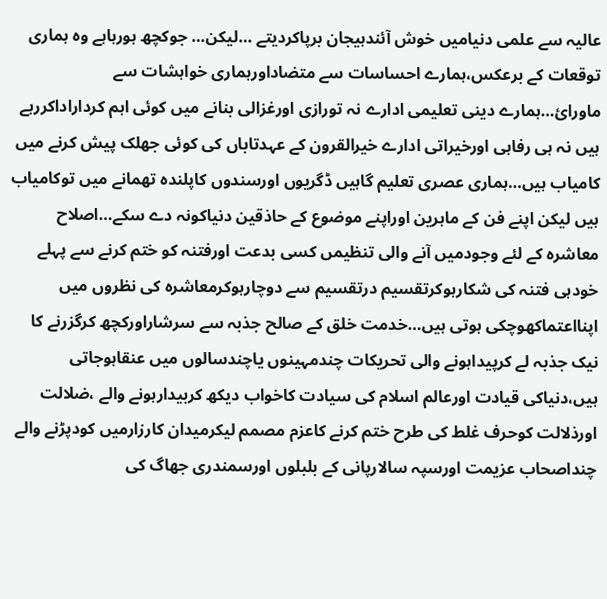عالیہ سے علمی دنیامیں خوش آئندہیجان برپاکردیتے …لیکن… جوکچھ ہورہاہے وہ ہماری توقعات کے برعکس،ہمارے احساسات سے متضاداورہماری خواہشات سے ماورائ…ہمارے دینی تعلیمی ادارے نہ تورازی اورغزالی بنانے میں کوئی اہم کرداراداکررہے ہیں نہ ہی رفاہی اورخیراتی ادارے خیرالقرون کے عہدتاباں کی کوئی جھلک پیش کرنے میں کامیاب ہیں…ہماری عصری تعلیم گاہیں ڈگریوں اورسندوں کاپلندہ تھمانے میں توکامیاب ہیں لیکن اپنے فن کے ماہرین اوراپنے موضوع کے حاذقین دنیاکونہ دے سکے…اصلاح معاشرہ کے لئے وجودمیں آنے والی تنظیمں کسی بدعت اورفتنہ کو ختم کرنے سے پہلے خودہی فتنہ کی شکارہوکرتقسیم درتقسیم سے دوچارہوکرمعاشرہ کی نظروں میں اپنااعتماکھوچکی ہوتی ہیں…خدمت خلق کے صالح جذبہ سے سرشاراورکچھ کرگزرنے کا نیک جذبہ لے کرپیداہونے والی تحریکات چندمہینوں یاچندسالوں میں عنقاہوجاتی ہیں،دنیاکی قیادت اورعالم اسلام کی سیادت کاخواب دیکھ کربیدارہونے والے ،ضلالت اورذلالت کوحرف غلط کی طرح ختم کرنے کاعزم مصمم لیکرمیدان کارزارمیں کودپڑنے والے چنداصحاب عزیمت اورسپہ سالارپانی کے بلبلوں اورسمندری جھاگ کی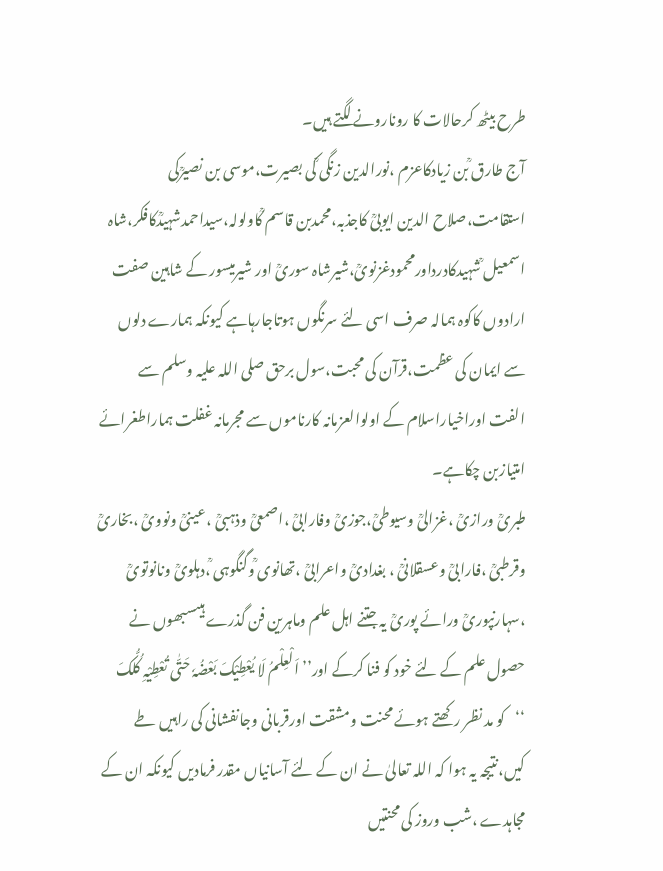طرح بیٹھ کرحالات کا رونارونے لگتے ہیں۔
آج طارق ؒبن زیادکاعزم ،نورالدین زنگی ؒکی بصیرت،موسی بن نصیرؒکی استقامت،صلاح الدین ایوبیؒ کاجذبہ،محمدبن قاسم ؒکاولولہ،سیداحمدشہیدؒکافکر،شاہ اسمعیل ؒشہیدکادرداورمحمودغزنویؒ،شیرشاہ سوریؒ اور شیرمیسور کے شاہین صفت ارادوں کاکوہ ہمالہ صرف اسی لئے سرنگوں ہوتاجارہاہے کیونکہ ہمارے دلوں سے ایمان کی عظمت،قرآن کی محبت،سول برحق صلی اللہ علیہ وسلم سے الفت اوراخیاراسلام کے اولوالعزمانہ کارناموں سے مجرمانہ غفلت ہماراطغرائے امتیازبن چکاہے۔
طبریؒ ورازیؒ ،غزالیؒ وسیوطیؒ،جوزیؒ وفارابیؒ ،اصمعیؒ وذہبیؒ ،عینیؒ ونوویؒ ،بخاریؒ وقرطبیؒ ،فارابیؒ وعسقلانیؒ ، بغدادیؒ واعرابیؒ ،تھانوی ؒوگنگوہی ؒ،دہلویؒ ونانوتویؒ ،سہارنپوریؒ ورائے پوریؒ یہ جتنے اہل علم وماہرین فن گذرے ہیںسبھوں نے حصول علم کے لئے خود کو فنا کرکے اور’’اَلْعِلْمُ لَا یُعْطِیْکَ بَعْضُہٗ حَتّٰی تُعْطِیْہِ کُلُّکَ ‘‘کو مد نظر رکھتے ہوئے محنت ومشقت اورقربانی وجانفشانی کی راہیں طے کیں،نتیجہ یہ ہوا کہ اللہ تعالیٰ نے ان کے لئے آسانیاں مقدر فرمادیں کیونکہ ان کے مجاہدے ،شب وروز کی محنتیں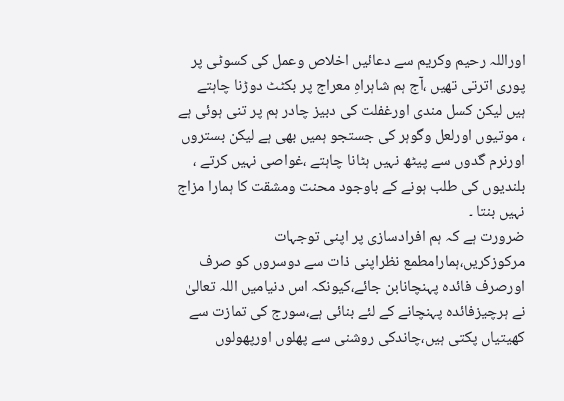اوراللہ رحیم وکریم سے دعائیں اخلاص وعمل کی کسوٹی پر پوری اترتی تھیں ،آج ہم شاہراہِ معراج پر بکٹٹ دوڑنا چاہتے ہیں لیکن کسل مندی اورغفلت کی دبیز چادر ہم پر تنی ہوئی ہے ، موتیوں اورلعل وگوہر کی جستجو ہمیں بھی ہے لیکن بستروں اورنرم گدوں سے پیٹھ نہیں ہٹانا چاہتے ،غواصی نہیں کرتے ، بلندیوں کی طلب ہونے کے باوجود محنت ومشقت کا ہمارا مزاج نہیں بنتا ۔
ضرورت ہے کہ ہم افرادسازی پر اپنی توجہات مرکوزکریں،ہمارامطمع نظراپنی ذات سے دوسروں کو صرف اورصرف فائدہ پہنچانابن جائے،کیونکہ اس دنیامیں اللہ تعالیٰ نے ہرچیزفائدہ پہنچانے کے لئے بنائی ہے،سورج کی تمازت سے کھیتیاں پکتی ہیں،چاندکی روشنی سے پھلوں اورپھولوں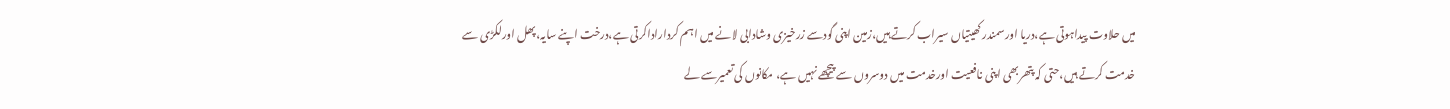میں حلاوت پیداہوتی ہے،دریا اورسمندر کھیتیاں سیراب کرتے ہیں،زمین اپنی گودسے زرخیزی وشادابی لانے میں اہم کرداراداکرتی ہے،درخت اپنے سایہ،پھل اورلکڑی سے خدمت کرتے ہیں،حتی کہ پتھربھی اپنی نافعیت اورخدمت میں دوسروں سے پیچھے نہیں ہے، مکانوں کی تعمیرسے لے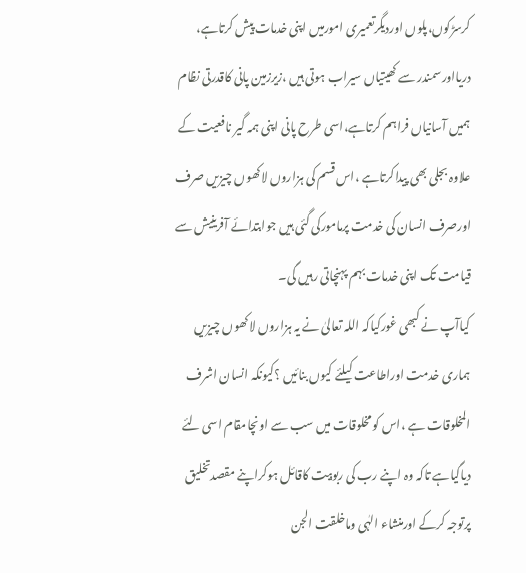کرسڑکوں،پلوں اوردیگرتعمیری امورمیں اپنی خدمات پیش کرتاہے، دریااورسمندر سے کھیتیاں سیراب ہوتی ہیں ،زیرزمین پانی کاقدرتی نظام ہمیں آسانیاں فراہم کرتاہے،اسی طرح پانی اپنی ہمہ گیر نافعیت کے علاوہ بجلی بھی پیداکرتاہے ،اس قسم کی ہزاروں لاکھوں چیزیں صرف اورصرف انسان کی خدمت پرمامورکی گئی ہیں جوابتدائے آفرینیش سے قیامت تک اپنی خدمات بہم پہنچاتی رہیں گی۔
کیاآپ نے کبھی غورکیاکہ اللہ تعالیٰ نے یہ ہزاروں لاکھوں چیزیں ہماری خدمت اوراطاعت کیلئے کیوں بنائیں ؟کیونکہ انسان اشرف المخلوقات ہے ،اس کو مخلوقات میں سب سے اونچامقام اسی لئے دیاگیاہے تاکہ وہ اپنے رب کی ربوبیت کاقائل ہوکراپنے مقصدتخلیق پرتوجہ کرکے اورمنشاء الہٰی وماخلقت الجن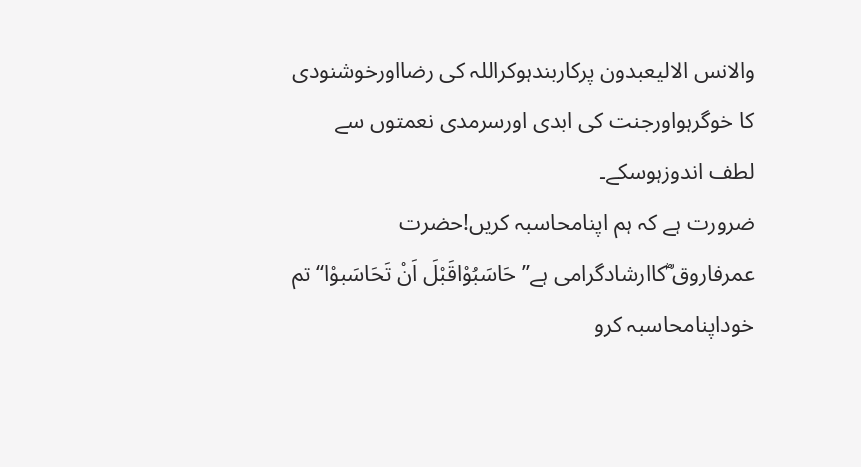والانس الالیعبدون پرکاربندہوکراللہ کی رضااورخوشنودی کا خوگرہواورجنت کی ابدی اورسرمدی نعمتوں سے لطف اندوزہوسکے۔
ضرورت ہے کہ ہم اپنامحاسبہ کریں!حضرت عمرفاروق ؓکاارشادگرامی ہے’’ حَاسَبُوْاقَبْلَ اَنْ تَحَاسَبوْا‘‘تم خوداپنامحاسبہ کرو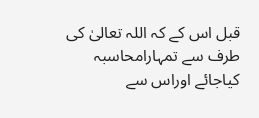قبل اس کے کہ اللہ تعالیٰ کی طرف سے تمہارامحاسبہ کیاجائے اوراس سے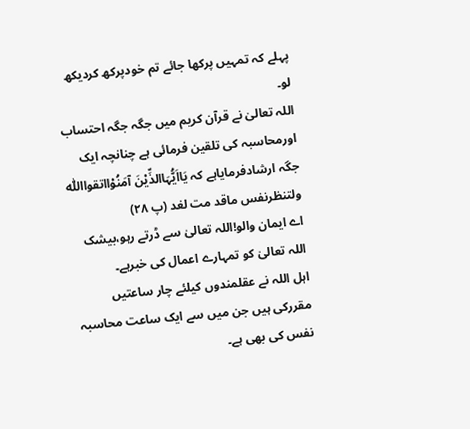پہلے کہ تمہیں پرکھا جائے تم خودپرکھ کردیکھ لو۔
اللہ تعالیٰ نے قرآن کریم میں جگہ جگہ احتساب اورمحاسبہ کی تلقین فرمائی ہے چنانچہ ایک جگہ ارشادفرمایاہے کہ یَااَیُّہَاالذِّیْنَ آمَنُوْااتقوااللّٰہ ولتنظرنفس ماقد مت لغد (پ ۲۸)
اے ایمان والو!اللہ تعالیٰ سے ڈرتے رہو،بیشک اللہ تعالیٰ کو تمہارے اعمال کی خبرہے۔
اہل اللہ نے عقلمندوں کیلئے چار ساعتیں مقررکی ہیں جن میں سے ایک ساعت محاسبہ نفس کی بھی ہے۔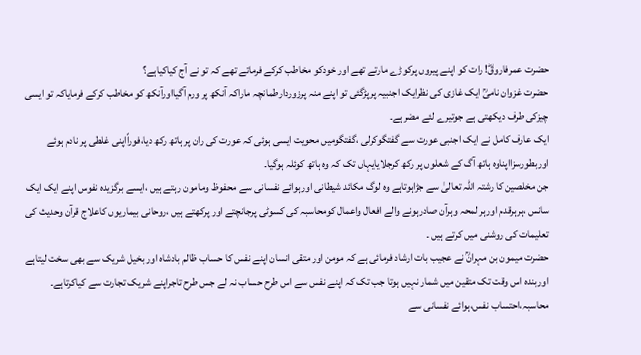حضرت عمرفاروقؓ! رات کو اپنے پیروں پرکوڑے مارتے تھے اور خودکو مخاطب کرکے فرماتے تھے کہ تو نے آج کیاکیاہے؟
حضرت غزوان نامیؒ ایک غازی کی نظرایک اجنبیہ پرپڑگئی تو اپنے منہ پرزوردارطمانچہ ماراکہ آنکھ پر ورم آگیااورآنکھ کو مخاطب کرکے فرمایاکہ تو ایسی چیزکی طرف دیکھتی ہے جوتیرے لئے مضرہے۔
ایک عارف کامل نے ایک اجنبی عورت سے گفتگوکرلی ،گفتگومیں محویت ایسی ہوئی کہ عورت کی ران پر ہاتھ رکھ دیا،فوراًاپنی غلطی پر نادم ہوئے اوربطورسزااپناوہ ہاتھ آگ کے شعلوں پر رکھ کرجلایایہاں تک کہ وہ ہاتھ کوئلہ ہوگیا۔
جن مخلصین کا رشتہ اللہ تعالیٰ سے جڑاہوتاہے وہ لوگ مکائد شیطانی اورہوائے نفسانی سے محفوظ ومامون رہتے ہیں ،ایسے برگزیدہ نفوس اپنے ایک ایک سانس ،ہرہرقدم اورہر لمحہ وہرآن صادرہونے والے افعال واعمال کومحاسبہ کی کسوٹی پرجانچتے اور پرکھتے ہیں ،روحانی بیماریوں کاعلاج قرآن وحدیث کی تعلیمات کی روشنی میں کرتے ہیں ۔
حضرت میمون بن مہرانؒ نے عجیب بات ارشاد فرمائی ہے کہ مومن اور متقی انسان اپنے نفس کا حساب ظالم بادشاہ اور بخیل شریک سے بھی سخت لیتاہے اوربندہ اس وقت تک متقین میں شمار نہیں ہوتا جب تک کہ اپنے نفس سے اس طرح حساب نہ لے جس طرح تاجراپنے شریک تجارت سے کیاکرتاہے۔
محاسبہ،احتساب نفس،ہوائے نفسانی سے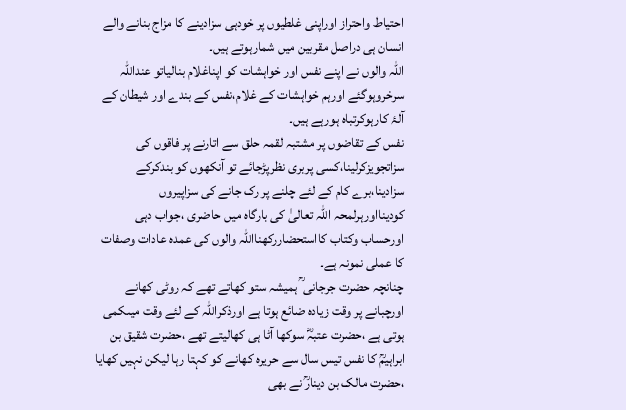احتیاط واحتراز اوراپنی غلطیوں پر خودہی سزادینے کا مزاج بنانے والے انسان ہی دراصل مقربین میں شمارہوتے ہیں۔
اللہ والوں نے اپنے نفس اور خواہشات کو اپناغلام بنالیاتو عنداللہ سرخروہوگئے اورہم خواہشات کے غلام،نفس کے بندے اور شیطان کے آلۂ کارہوکرتباہ ہورہے ہیں۔
نفس کے تقاضوں پر مشتبہ لقمہ حلق سے اتارنے پر فاقوں کی سزاتجویزکرلینا،کسی پربری نظرپڑجائے تو آنکھوں کو بندکرکے سزادینا،برے کام کے لئے چلنے پر رک جانے کی سزاپیروں کودینااورہرلمحہ اللہ تعالیٰ کی بارگاہ میں حاضری ،جواب دہی اورحساب وکتاب کااستحضاررکھنااللہ والوں کی عمدہ عادات وصفات کا عملی نمونہ ہے۔
چنانچہ حضرت جرجانی ؒ ہمیشہ ستو کھاتے تھے کہ روٹی کھانے اورچبانے پر وقت زیادہ ضائع ہوتا ہے اورذکراللہ کے لئے وقت میںکمی ہوتی ہے ،حضرت عتبہؓ سوکھا آٹا ہی کھالیتے تھے ،حضرت شقیق بن ابراہیمؒ کا نفس تیس سال سے حریرہ کھانے کو کہتا رہا لیکن نہیں کھایا ،حضرت مالک بن دینارؒ نے بھی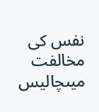نفس کی مخالفت میںچالیس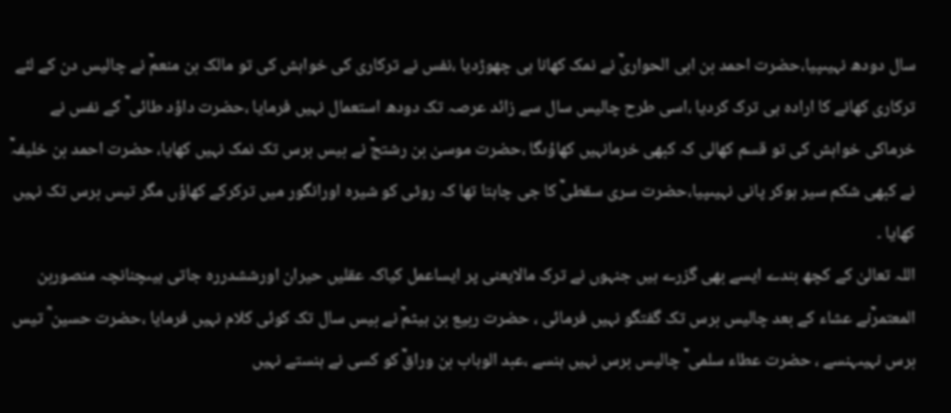سال دودھ نہیںپیا،حضرت احمد بن ابی الحواریؒ نے نمک کھانا ہی چھوڑدیا ،نفس نے ترکاری کی خواہش کی تو مالک بن منعمؒ نے چالیس دن کے لئے ترکاری کھانے کا ارادہ ہی ترک کردیا ،اسی طرح چالیس سال سے زائد عرصہ تک دودھ استعمال نہیں فرمایا ،حضرت داؤد طائی ؒ کے نفس نے خرماکی خواہش کی تو قسم کھالی کہ کبھی خرمانہیں کھاؤںگا ،حضرت موسیٰ بن رشتجؒ نے بیس برس تک نمک نہیں کھایا، حضرت احمد بن خلیفہؒ نے کبھی شکم سیر ہوکر پانی نہیںپیا،حضرت سری سقطیؒ کا جی چاہتا تھا کہ روٹی کو شیرہ اورانگور میں ترکرکے کھاؤں مگر تیس برس تک نہیں کھایا ۔
اللہ تعالیٰ کے کچھ بندے ایسے بھی گزرے ہیں جنہوں نے ترک مالایعنی پر ایساعمل کیاکہ عقلیں حیران اورششدررہ جاتی ہیںچنانچہ منصوربن المعتمرؒنے عشاء کے بعد چالیس برس تک گفتگو نہیں فرمائی ، حضرت ربیع بن ہیثمؒ نے بیس سال تک کوئی کلام نہیں فرمایا ،حضرت حسین ؓ تیس برس نہیںہنسے ، حضرت عطاء سلمی ؒ چالیس برس نہیں ہنسے ،عبد الوہاب بن وراقؒ کو کسی نے ہنستے نہیں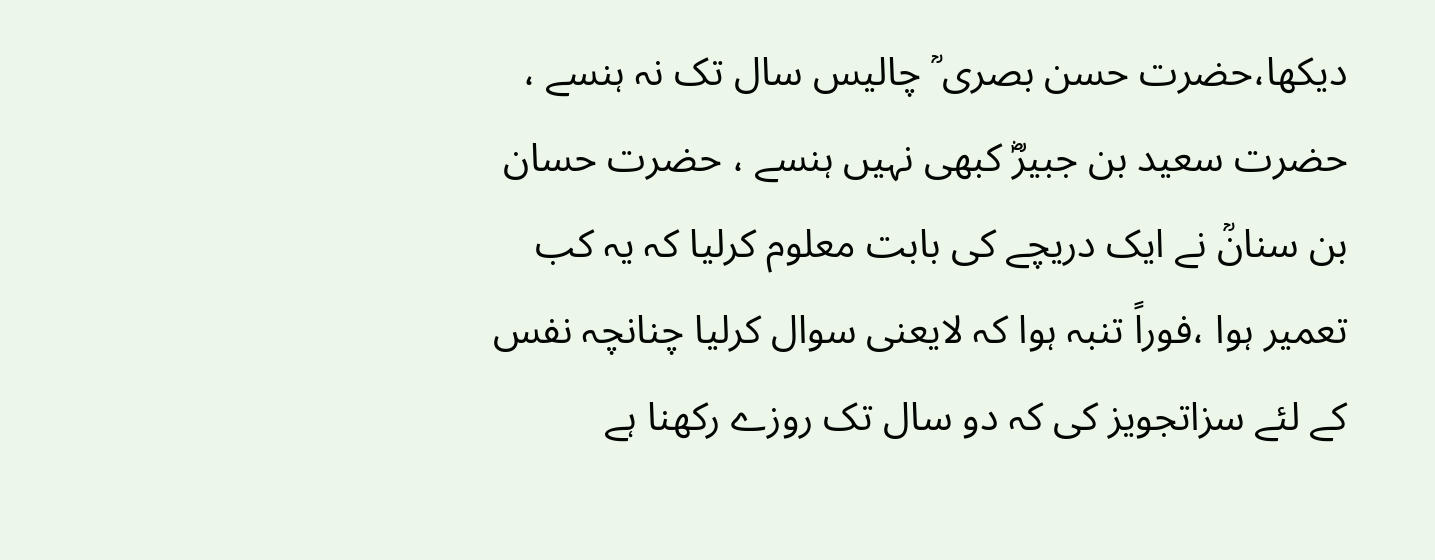دیکھا،حضرت حسن بصری ؒ چالیس سال تک نہ ہنسے ، حضرت سعید بن جبیرؓ کبھی نہیں ہنسے ، حضرت حسان بن سنانؒ نے ایک دریچے کی بابت معلوم کرلیا کہ یہ کب تعمیر ہوا ،فوراً تنبہ ہوا کہ لایعنی سوال کرلیا چنانچہ نفس کے لئے سزاتجویز کی کہ دو سال تک روزے رکھنا ہے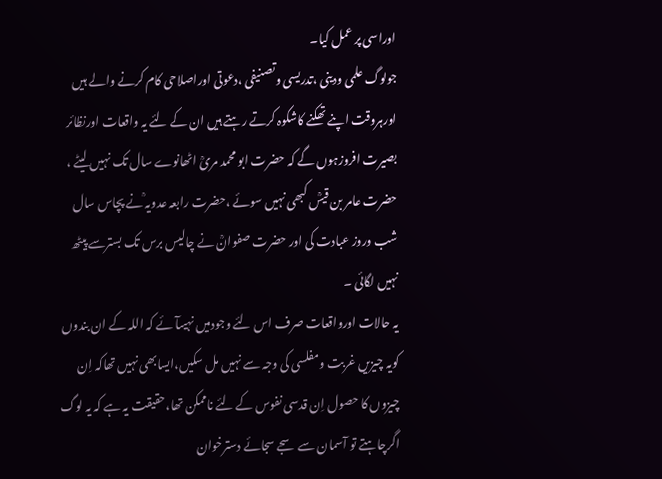اوراسی پر عمل کیا۔
جولوگ علمی ودینی ،تدریسی وتصنیفی ،دعوتی اوراصلاحی کام کرنے والے ہیں اورہروقت اپنے تھکنے کاشکوہ کرتے رہتے ہیں ان کے لئے یہ واقعات اورنظائر بصیرت افروزہوں گے کہ حضرت ابو محمد مریؒ اٹھانوے سال تک نہیں لیٹے ، حضرت عامر بن قیسؒ کبھی نہیں سوئے ،حضرت رابعہ عدویہ ؒنے پچاس سال شب وروز عبادت کی اور حضرت صفوانؒ نے چالیس برس تک بسترسے پیٹھ نہیں لگائی ۔
یہ حالات اورواقعات صرف اس لئے وجودمیں نہیںآئے کہ اللہ کے ان بندوں کویہ چیزیں غربت ومفلسی کی وجہ سے نہیں مل سکیں،ایسابھی نہیں تھاکہ اِن چیزوں کا حصول اِن قدسی نفوس کے لئے ناممکن تھا،حقیقت یہ ہے کہ یہ لوگ اگرچاہتے تو آسمان سے سجے سجائے دسترخوان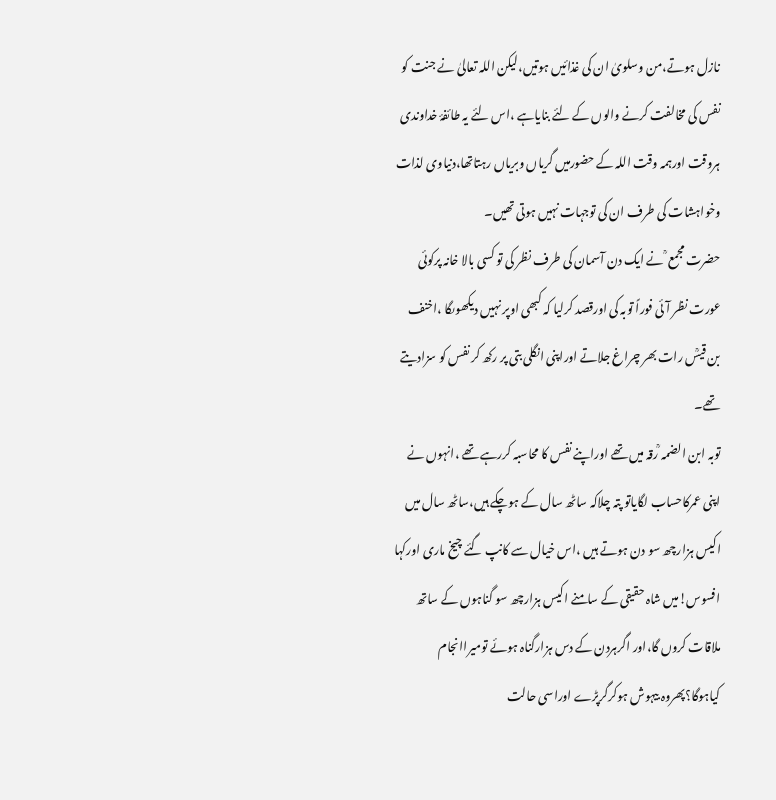نازل ہوتے،من وسلویٰ ان کی غذائیں ہوتیں،لیکن اللہ تعالیٰ نے جنت کو نفس کی مخالفت کرنے والوں کے لئے بنایاہے ،اس لئے یہ طائفۂ خداوندی ہروقت اورہمہ وقت اللہ کے حضورمیں گریاں وبریاں رہتاتھا،دنیاوی لذات وخواہشات کی طرف ان کی توجہات نہیں ہوتی تھیں۔
حضرت مجمع ؒ نے ایک دن آسمان کی طرف نظر کی تو کسی بالا خانہ پرکوئی عورت نظر آئی فوراً توبہ کی اورقصد کرلیا کہ کبھی اوپر نہیں دیکھوںگا ،اخنف بن قیسؒ رات بھر چراغ جلاتے اوراپنی انگلی بتی پر رکھ کر نفس کو سزادیتے تھے۔
توبہ ابن الضمہ ؒرقہ میں تھے اوراپنے نفس کا محاسبہ کررہے تھے ،انہوں نے اپنی عمرکاحساب لگایاتو پتہ چلاکہ ساٹھ سال کے ہوچکے ہیں،ساٹھ سال میں اکیس ہزارچھ سو دن ہوتے ہیں ،اس خیال سے کانپ گئے چیخ ماری اورکہا افسوس!میں شاہ حقیقی کے سامنے اکیس ہزارچھ سو گناہوں کے ساتھ ملاقات کروں گا،اور اگرہردن کے دس ہزارگناہ ہوئے تومیراانجام کیاہوگا؟پھروہ بیہوش ہوکرگرپڑے اوراسی حالت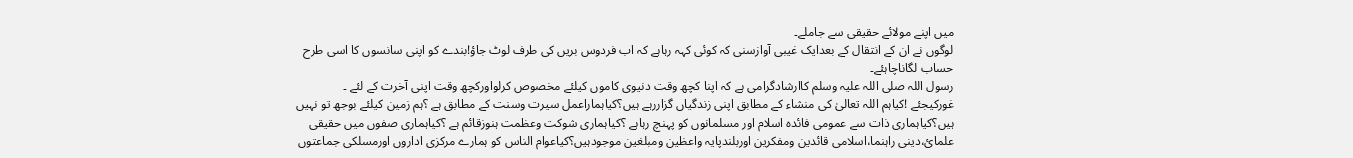میں اپنے مولائے حقیقی سے جاملے۔
لوگوں نے ان کے انتقال کے بعدایک غیبی آوازسنی کہ کوئی کہہ رہاہے کہ اب فردوس بریں کی طرف لوٹ جاؤ!بندے کو اپنی سانسوں کا اسی طرح حساب لگاناچاہئے۔
رسول اللہ صلی اللہ علیہ وسلم کاارشادگرامی ہے کہ اپنا کچھ وقت دنیوی کاموں کیلئے مخصوص کرلواورکچھ وقت اپنی آخرت کے لئے ۔
غورکیجئے !کیاہم اللہ تعالیٰ کی منشاء کے مطابق اپنی زندگیاں گزاررہے ہیں؟کیاہماراعمل سیرت وسنت کے مطابق ہے ؟ہم زمین کیلئے بوجھ تو نہیں ہیں؟کیاہماری ذات سے عمومی فائدہ اسلام اور مسلمانوں کو پہنچ رہاہے ؟کیاہماری شوکت وعظمت ہنوزقائم ہے ؟کیاہماری صفوں میں حقیقی علمائ،دینی راہنما،اسلامی قائدین ومفکرین اوربلندپایہ واعظین ومبلغین موجودہیں؟کیاعوام الناس کو ہمارے مرکزی اداروں اورمسلکی جماعتوں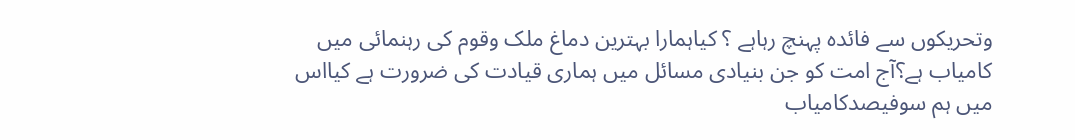وتحریکوں سے فائدہ پہنچ رہاہے ؟ کیاہمارا بہترین دماغ ملک وقوم کی رہنمائی میں کامیاب ہے؟آج امت کو جن بنیادی مسائل میں ہماری قیادت کی ضرورت ہے کیااس میں ہم سوفیصدکامیاب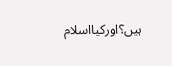ہیں؟اورکیااسلام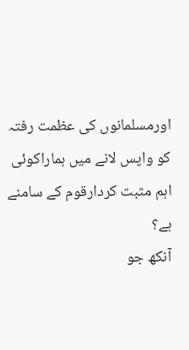اورمسلمانوں کی عظمت رفتہ کو واپس لانے میں ہماراکوئی اہم مثبت کردارقوم کے سامنے ہے؟
آنکھ جو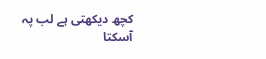کچھ دیکھتی ہے لب پہ آسکتا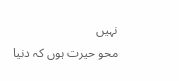نہیں
محو حیرت ہوں کہ دنیا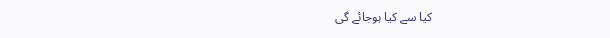کیا سے کیا ہوجائے گی